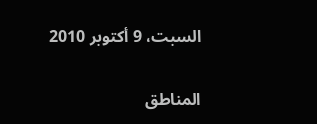السبت، 9 أكتوبر 2010

المناطق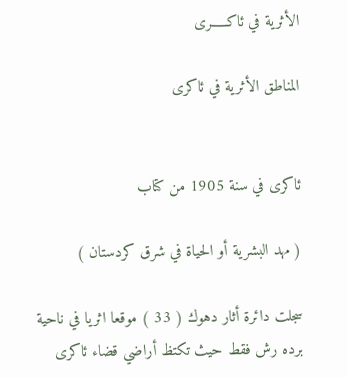الأثرية في ئاكـــــرى

المناطق الأثرية في ئاكرى


ئاكرى في سنة 1905 من كتاب

( مهد البشرية أو الحياة في شرق كردستان )

سجلت دائرة أثار دهوك ( 33 ) موقعا اثريا في ناحية برده رش فقط حيث تكتظ أراضي قضاء ئاكرى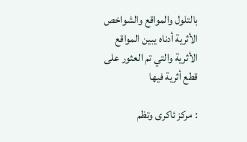بالتلول والمواقع والشواخص الأثرية أدناه يبين المواقع الأثرية والتي تم العثور على قطع أثرية فيها

: مركز ئاكرى وتظم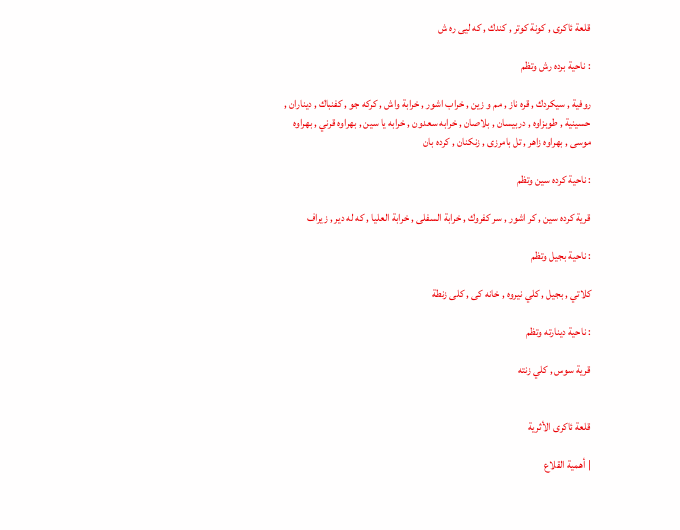قلعة ئاكرى , كونة كوتر , كندك , كه ليى ره ش

: ناحية برده رش وتظم

روفية , سيكردك , قره ناز , مم و زين , خراب اشور , خرابة واش , كركه جو , كفنباك , ديناران , حسينية , طوبزاوه , دربيسان , بلاصان , خرابه سعدون , خرابه يا سين , بهراوه قرني , بهراوه موسى , بهراوه زاهر , تل بامرزى , زنكنان , كرده بان

: ناحية كرده سين وتظم

قرية كرده سين , كر اشور , سر كفروك , خرابة السفلى , خرابة العليا , كه له دير , زيراف

: ناحية بجيل وتظم

كلاتي , بجيل , كلي نيروه , خانه كى , كلى زنطة

: ناحية دينارته وتظم

قرية سوس , كلي زنته


قلعة ئاكرى الأثرية

| أهمية القلاع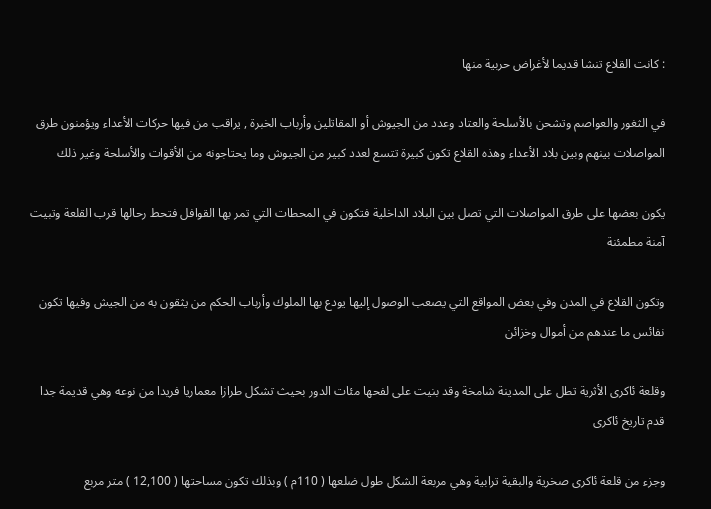: كانت القلاع تنشا قديما لأغراض حربية منها

في الثغور والعواصم وتشحن بالأسلحة والعتاد وعدد من الجيوش أو المقاتلين وأرباب الخبرة , يراقب من فيها حركات الأعداء ويؤمنون طرق المواصلات بينهم وبين بلاد الأعداء وهذه القلاع تكون كبيرة تتسع لعدد كبير من الجيوش وما يحتاجونه من الأقوات والأسلحة وغير ذلك

يكون بعضها على طرق المواصلات التي تصل بين البلاد الداخلية فتكون في المحطات التي تمر بها القوافل فتحط رحالها قرب القلعة وتبيت آمنة مطمئنة

وتكون القلاع في المدن وفي بعض المواقع التي يصعب الوصول إليها يودع بها الملوك وأرباب الحكم من يثقون به من الجيش وفيها تكون نفائس ما عندهم من أموال وخزائن

وقلعة ئاكرى الأثرية تطل على المدينة شامخة وقد بنيت على لفحها مئات الدور بحيث تشكل طرازا معماريا فريدا من نوعه وهي قديمة جدا قدم تاريخ ئاكرى

وجزء من قلعة ئاكرى صخرية والبقية ترابية وهي مربعة الشكل طول ضلعها ( 110م ) وبذلك تكون مساحتها ( 12,100 ) متر مربع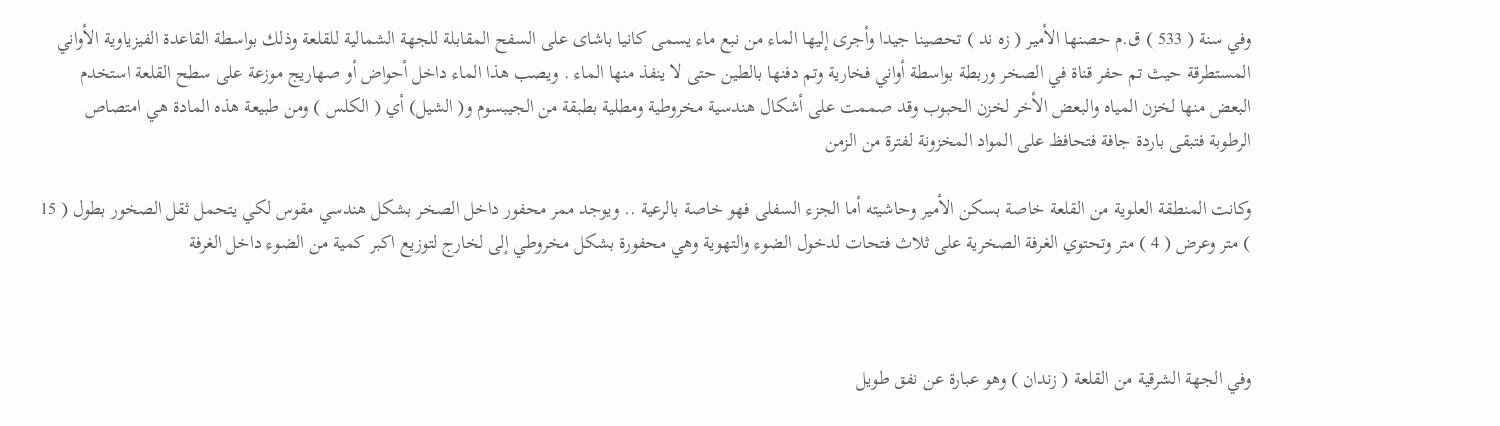وفي سنة ( 533 ) ق.م حصنها الأمير ( زه ند ) تحصينا جيدا وأجرى إليها الماء من نبع ماء يسمى كانيا باشاى على السفح المقابلة للجهة الشمالية للقلعة وذلك بواسطة القاعدة الفيزياوية الأواني المستطرقة حيث تم حفر قناة في الصخر وربطة بواسطة أواني فخارية وتم دفنها بالطين حتى لا ينفذ منها الماء . ويصب هذا الماء داخل أحواض أو صهاريج موزعة على سطح القلعة استخدم البعض منها لخزن المياه والبعض الأخر لخزن الحبوب وقد صممت على أشكال هندسية مخروطية ومطلية بطبقة من الجيبسوم و( الشيل) أي ( الكلس ) ومن طبيعة هذه المادة هي امتصاص الرطوبة فتبقى باردة جافة فتحافظ على المواد المخزونة لفترة من الزمن

وكانت المنطقة العلوية من القلعة خاصة بسكن الأمير وحاشيته أما الجزء السفلى فهو خاصة بالرعية .. ويوجد ممر محفور داخل الصخر بشكل هندسي مقوس لكي يتحمل ثقل الصخور بطول ( 15 ) متر وعرض ( 4 ) متر وتحتوي الغرفة الصخرية على ثلاث فتحات لدخول الضوء والتهوية وهي محفورة بشكل مخروطي إلى لخارج لتوزيع اكبر كمية من الضوء داخل الغرفة



وفي الجهة الشرقية من القلعة ( زندان ) وهو عبارة عن نفق طويل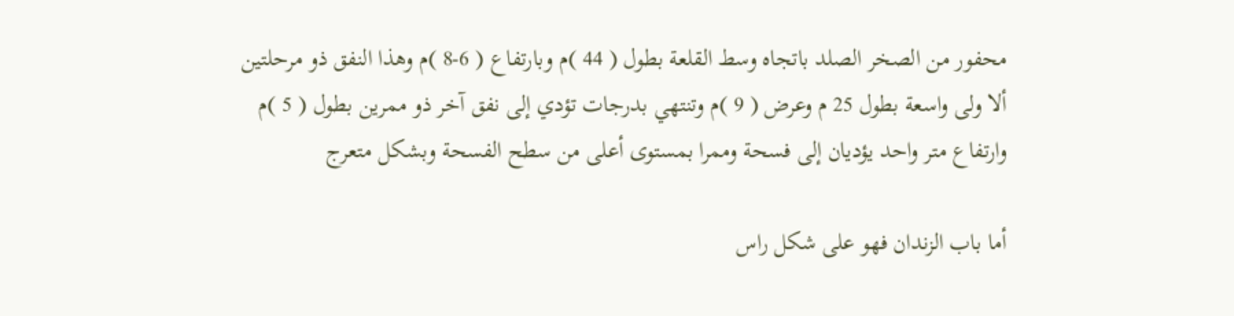محفور من الصخر الصلد باتجاه وسط القلعة بطول ( 44 )م وبارتفاع ( 6-8 )م وهذا النفق ذو مرحلتين ألا ولى واسعة بطول 25 م وعرض ( 9 )م وتنتهي بدرجات تؤدي إلى نفق آخر ذو ممرين بطول ( 5 )م وارتفاع متر واحد يؤديان إلى فسحة وممرا بمستوى أعلى من سطح الفسحة وبشكل متعرج

أما باب الزندان فهو على شكل راس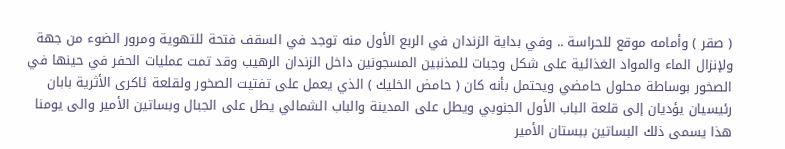( صقر ) وأمامه موقع للحراسة .. وفي بداية الزندان في الربع الأول منه توجد في السقف فتحة للتهوية ومرور الضوء من جهة ولإنزال الماء والمواد الغذائية على شكل وجبات للمذنبين المسجونين داخل الزندان الرهيب وقد تمت عمليات الحفر في حينها في الصخور بوساطة محلول حامضي ويحتمل بأنه كان ( حامض الخليك ) الذي يعمل على تفتيت الصخور ولقلعة ئاكرى الأثرية بابان رئيسيان يؤديان إلى قلعة الباب الأول الجنوبي ويطل على المدينة والباب الشمالي يطل على الجبال وبساتين الأمير والى يومنا هذا يسمى ذلك البساتين ببستان الأمير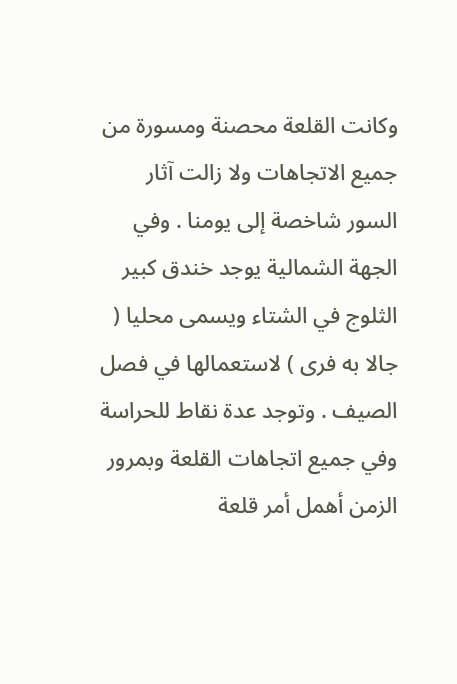وكانت القلعة محصنة ومسورة من جميع الاتجاهات ولا زالت آثار السور شاخصة إلى يومنا . وفي الجهة الشمالية يوجد خندق كبير الثلوج في الشتاء ويسمى محليا ( جالا به فرى ) لاستعمالها في فصل الصيف . وتوجد عدة نقاط للحراسة وفي جميع اتجاهات القلعة وبمرور الزمن أهمل أمر قلعة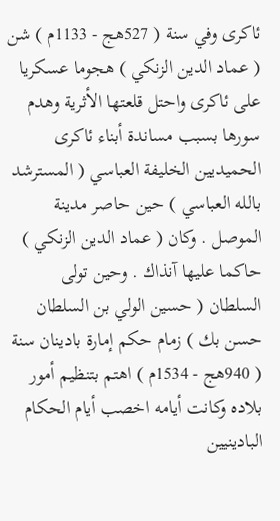ئاكرى وفي سنة ( 527هج - 1133م ) شن ( عماد الدين الزنكي ) هجوما عسكريا على ئاكرى واحتل قلعتها الأثرية وهدم سورها بسبب مساندة أبناء ئاكرى الحميديين الخليفة العباسي ( المسترشد بالله العباسي ) حين حاصر مدينة الموصل . وكان ( عماد الدين الزنكي ) حاكما عليها آنذاك . وحين تولى السلطان ( حسين الولي بن السلطان حسن بك ) زمام حكم إمارة بادينان سنة ( 940هج - 1534م ) اهتم بتنظيم أمور بلاده وكانت أيامه اخصب أيام الحكام البادينيين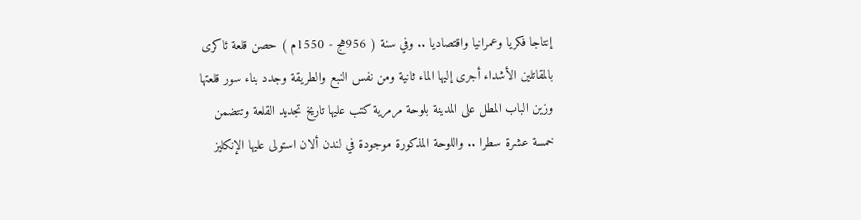إنتاجا فكريا وعمرانيا واقتصاديا .. وفي سنة ( 956هج - 1550م ) حصن قلعة ئاكرى بالمقاتلين الأشداء أجرى إليها الماء ثانية ومن نفس النبع والطريقة وجدد بناء سور قلعتها وزين الباب المطل على المدينة بلوحة مرمرية كتب عليها تاريخ تجديد القلعة وتتضمن خمسة عشرة سطرا .. واللوحة المذكورة موجودة في لندن ألان استولى عليها الإنكليز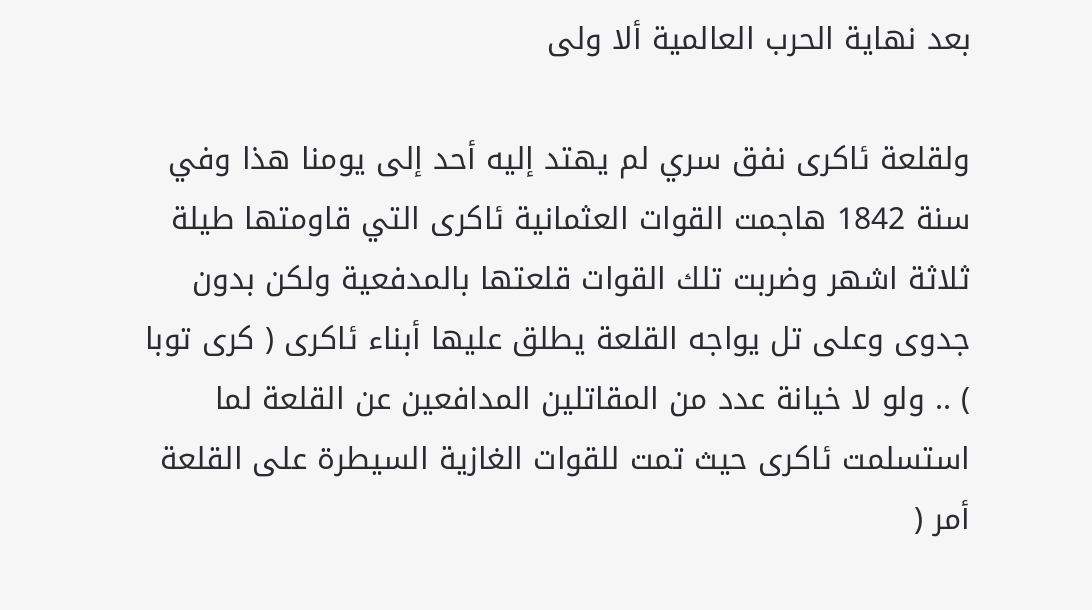بعد نهاية الحرب العالمية ألا ولى

ولقلعة ئاكرى نفق سري لم يهتد إليه أحد إلى يومنا هذا وفي سنة 1842 هاجمت القوات العثمانية ئاكرى التي قاومتها طيلة ثلاثة اشهر وضربت تلك القوات قلعتها بالمدفعية ولكن بدون جدوى وعلى تل يواجه القلعة يطلق عليها أبناء ئاكرى ( كرى توبا ) .. ولو لا خيانة عدد من المقاتلين المدافعين عن القلعة لما استسلمت ئاكرى حيث تمت للقوات الغازية السيطرة على القلعة أمر (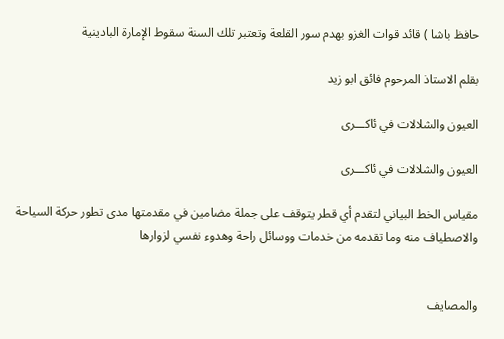حافظ باشا ) قائد قوات الغزو بهدم سور القلعة وتعتبر تلك السنة سقوط الإمارة البادينية

بقلم الاستاذ المرحوم فائق ابو زيد

العيون والشلالات في ئاكـــرى

العيون والشلالات في ئاكـــرى

مقياس الخط البياني لتقدم أي قطر يتوقف على جملة مضامين في مقدمتها مدى تطور حركة السياحة والاصطياف منه وما تقدمه من خدمات ووسائل راحة وهدوء نفسي لزوارها


والمصايف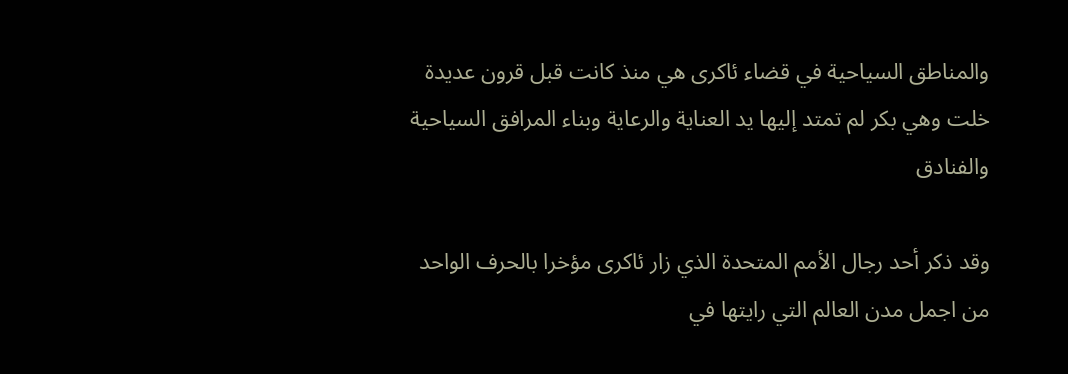والمناطق السياحية في قضاء ئاكرى هي منذ كانت قبل قرون عديدة خلت وهي بكر لم تمتد إليها يد العناية والرعاية وبناء المرافق السياحية والفنادق

وقد ذكر أحد رجال الأمم المتحدة الذي زار ئاكرى مؤخرا بالحرف الواحد من اجمل مدن العالم التي رايتها في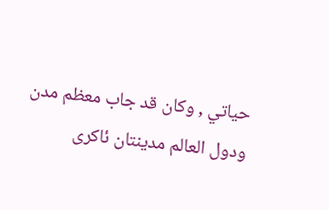حياتي , وكان قد جاب معظم مدن ودول العالم مدينتان ئاكرى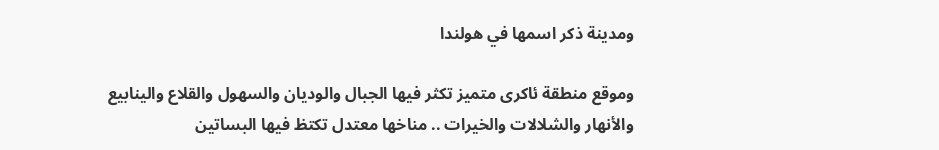ومدينة ذكر اسمها في هولندا

وموقع منطقة ئاكرى متميز تكثر فيها الجبال والوديان والسهول والقلاع والينابيع والأنهار والشلالات والخيرات .. مناخها معتدل تكتظ فيها البساتين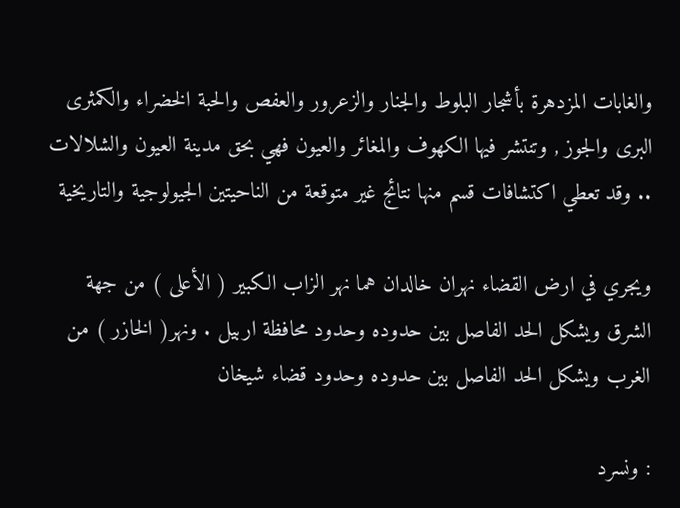والغابات المزدهرة بأشجار البلوط والجنار والزعرور والعفص والحبة الخضراء والكمثرى البرى والجوز , وتنتشر فيها الكهوف والمغائر والعيون فهي بحق مدينة العيون والشلالات .. وقد تعطي اكتشافات قسم منها نتائج غير متوقعة من الناحيتين الجيولوجية والتاريخية

ويجري في ارض القضاء نهران خالدان هما نهر الزاب الكبير ( الأعلى ) من جهة الشرق ويشكل الحد الفاصل بين حدوده وحدود محافظة اربيل . ونهر( الخازر ) من الغرب ويشكل الحد الفاصل بين حدوده وحدود قضاء شيخان

: ونسرد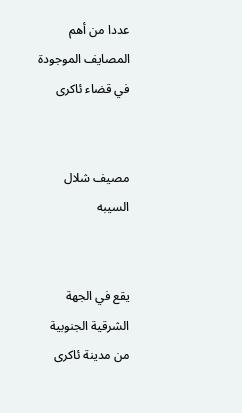عددا من أهم المصايف الموجودة في قضاء ئاكرى


مصيف شلال السيبه


يقع في الجهة الشرقية الجنوبية من مدينة ئاكرى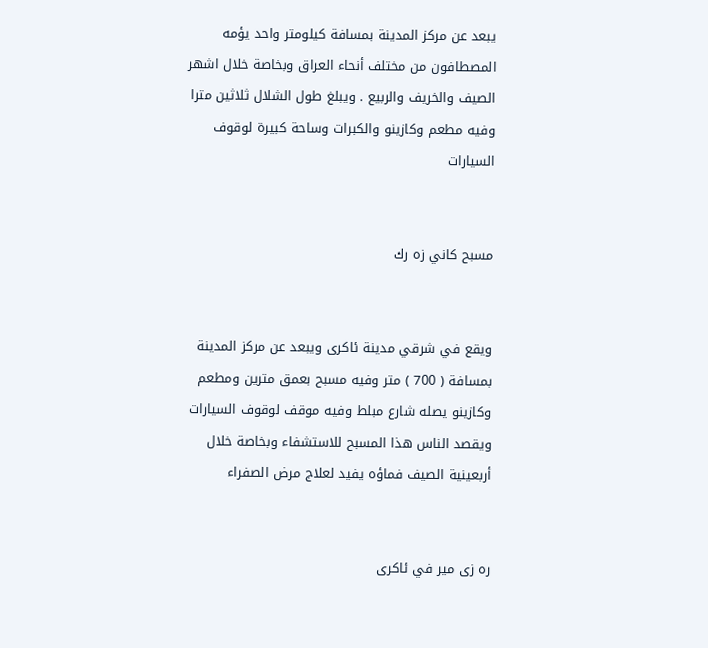يبعد عن مركز المدينة بمسافة كيلومتر واحد يؤمه المصطافون من مختلف أنحاء العراق وبخاصة خلال اشهر الصيف والخريف والربيع . ويبلغ طول الشلال ثلاثين مترا وفيه مطعم وكازينو والكبرات وساحة كبيرة لوقوف السيارات


مسبح كاني زه رك


ويقع في شرقي مدينة ئاكرى ويبعد عن مركز المدينة بمسافة ( 700 ) متر وفيه مسبح بعمق مترين ومطعم وكازينو يصله شارع مبلط وفيه موقف لوقوف السيارات ويقصد الناس هذا المسبح للاستشفاء وبخاصة خلال أربعينية الصيف فماؤه يفيد لعلاج مرض الصفراء


ره زى مير في ئاكرى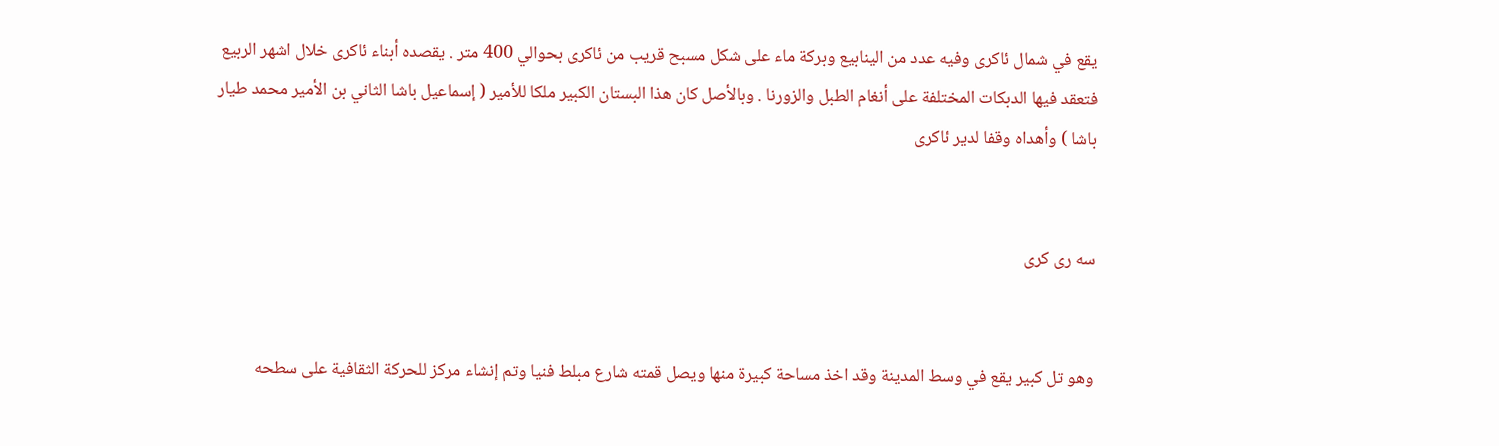يقع في شمال ئاكرى وفيه عدد من الينابيع وبركة ماء على شكل مسبح قريب من ئاكرى بحوالي 400 متر . يقصده أبناء ئاكرى خلال اشهر الربيع فتعقد فيها الدبكات المختلفة على أنغام الطبل والزورنا . وبالأصل كان هذا البستان الكبير ملكا للأمير ( إسماعيل باشا الثاني بن الأمير محمد طيار باشا ) وأهداه وقفا لدير ئاكرى


سه رى كرى


وهو تل كبير يقع في وسط المدينة وقد اخذ مساحة كبيرة منها ويصل قمته شارع مبلط فنيا وتم إنشاء مركز للحركة الثقافية على سطحه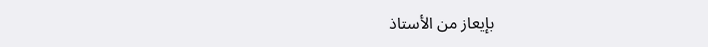بإيعاز من الأستاذ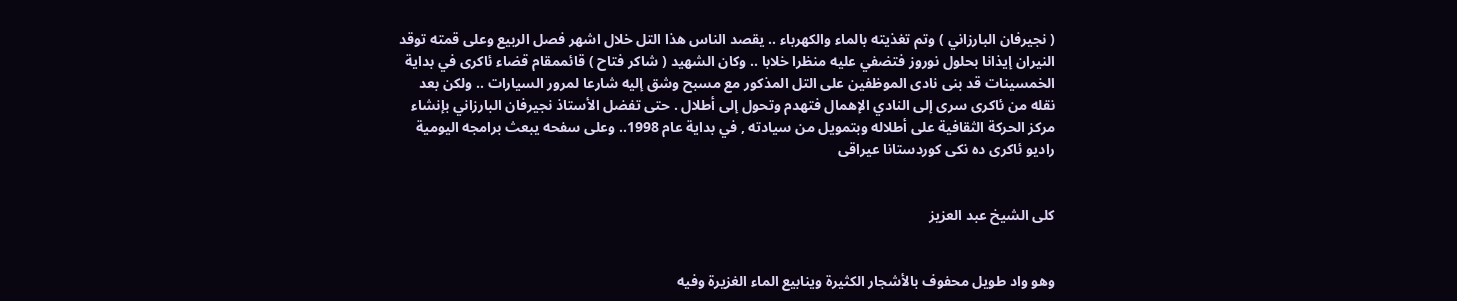( نجيرفان البارزاني ) وتم تغذيته بالماء والكهرباء .. يقصد الناس هذا التل خلال اشهر فصل الربيع وعلى قمته توقد النيران إيذانا بحلول نوروز فتضفي عليه منظرا خلابا .. وكان الشهيد ( شاكر فتاح ) قائممقام قضاء ئاكرى في بداية الخمسينات قد بنى نادى الموظفين على التل المذكور مع مسبح وشق إليه شارعا لمرور السيارات .. ولكن بعد نقله من ئاكرى سرى إلى النادي الإهمال فتهدم وتحول إلى أطلال . حتى تفضل الأستاذ نجيرفان البارزاني بإنشاء مركز الحركة الثقافية على أطلاله وبتمويل من سيادته , في بداية عام 1998.. وعلى سفحه يبعث برامجه اليومية راديو ئاكرى ده نكى كوردستانا عيراقى


كلى الشيخ عبد العزيز


وهو واد طويل محفوف بالأشجار الكثيرة وينابيع الماء الغزيرة وفيه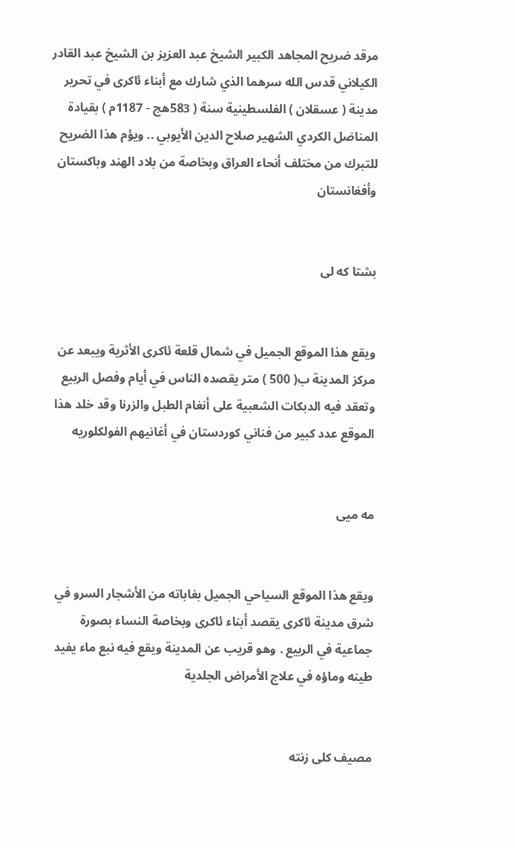مرقد ضريح المجاهد الكبير الشيخ عبد العزيز بن الشيخ عبد القادر الكيلاني قدس الله سرهما الذي شارك مع أبناء ئاكرى في تحرير مدينة ( عسقلان ) الفلسطينية سنة ( 583هج - 1187م ) بقيادة المناضل الكردي الشهير صلاح الدين الأيوبي .. ويؤم هذا الضريح للتبرك من مختلف أنحاء العراق وبخاصة من بلاد الهند وباكستان وأفغانستان


بشتا كه لى


ويقع هذا الموقع الجميل في شمال قلعة ئاكرى الأثرية ويبعد عن مركز المدينة ب( 500 ) متر يقصده الناس في أيام وفصل الربيع وتعقد فيه الدبكات الشعبية على أنغام الطبل والزرنا وقد خلد هذا الموقع عدد كبير من فناني كوردستان في أغانيهم الفولكلوريه


مه ميى


ويقع هذا الموقع السياحي الجميل بغاباته من الأشجار السرو في شرق مدينة ئاكرى يقصد أبناء ئاكرى وبخاصة النساء بصورة جماعية في الربيع . وهو قريب عن المدينة ويقع فيه نبع ماء يفيد طينه وماؤه في علاج الأمراض الجلدية


مصيف كلى زنته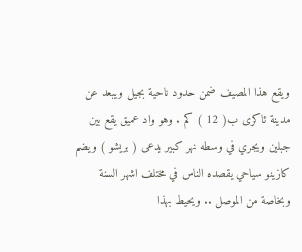ويقع هذا المصيف ضمن حدود ناحية بجيل ويبعد عن مدينة ئاكرى ب( 12 ) كم . وهو واد عميق يقع بين جبلين ويجري في وسطه نهر كبير يدعى ( بريشو ) ويضم كازينو سياحي يقصده الناس في مختلف اشهر السنة وبخاصة من الموصل .. ويحيط بهذا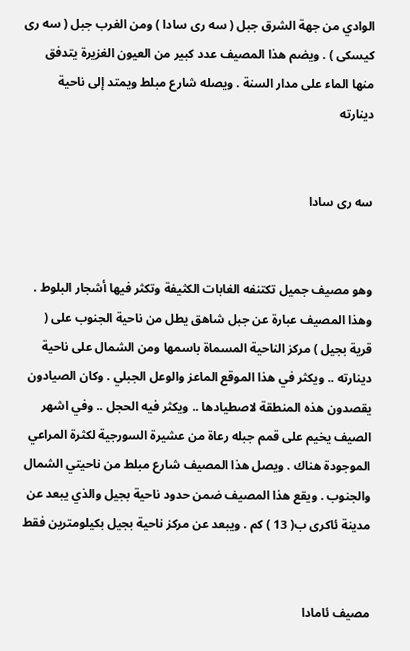الوادي من جهة الشرق جبل ( سه رى سادا ) ومن الغرب جبل ( سه رى كيسكى ) . ويضم هذا المصيف عدد كبير من العيون الغزيرة يتدفق منها الماء على مدار السنة . ويصله شارع مبلط ويمتد إلى ناحية دينارته


سه رى سادا


وهو مصيف جميل تكتنفه الغابات الكثيفة وتكثر فيها أشجار البلوط . وهذا المصيف عبارة عن جبل شاهق يطل من ناحية الجنوب على ( قرية بجيل ) مركز الناحية المسماة باسمها ومن الشمال على ناحية دينارته .. ويكثر في هذا الموقع الماعز والوعل الجبلي . وكان الصيادون يقصدون هذه المنطقة لاصطيادها .. ويكثر فيه الحجل .. وفي اشهر الصيف يخيم على قمم جبله رعاة من عشيرة السورجية لكثرة المراعي الموجودة هناك . ويصل هذا المصيف شارع مبلط من ناحيتي الشمال والجنوب . ويقع هذا المصيف ضمن حدود ناحية بجيل والذي يبعد عن مدينة ئاكرى ب( 13 ) كم . ويبعد عن مركز ناحية بجيل بكيلومترين فقط


مصيف ئامادا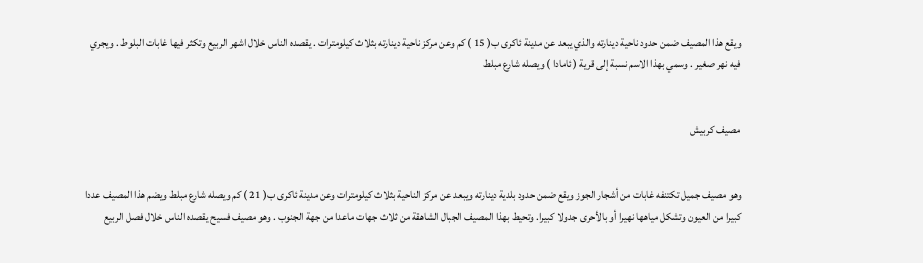ويقع هذا المصيف ضمن حدود ناحية دينارته والذي يبعد عن مدينة ئاكرى ب( 15 ) كم وعن مركز ناحية دينارته بثلاث كيلومترات . يقصده الناس خلال اشهر الربيع وتكثر فيها غابات البلوط . ويجري فيه نهر صغير . وسمي بهذا الاسم نسبة إلى قرية ( ئامادا ) ويصله شارع مبلط


مصيف كربيش


وهو مصيف جميل تكتنفه غابات من أشجار الجوز ويقع ضمن حدود بلدية دينارته ويبعد عن مركز الناحية بثلاث كيلومترات وعن مدينة ئاكرى ب( 21 ) كم ويصله شارع مبلط ويضم هذا المصيف عددا كبيرا من العيون وتشكل مياهها نهيرا أو بالأحرى جدولا كبيرا. وتحيط بهذا المصيف الجبال الشاهقة من ثلاث جهات ماعدا من جهة الجنوب . وهو مصيف فسيح يقصده الناس خلال فصل الربيع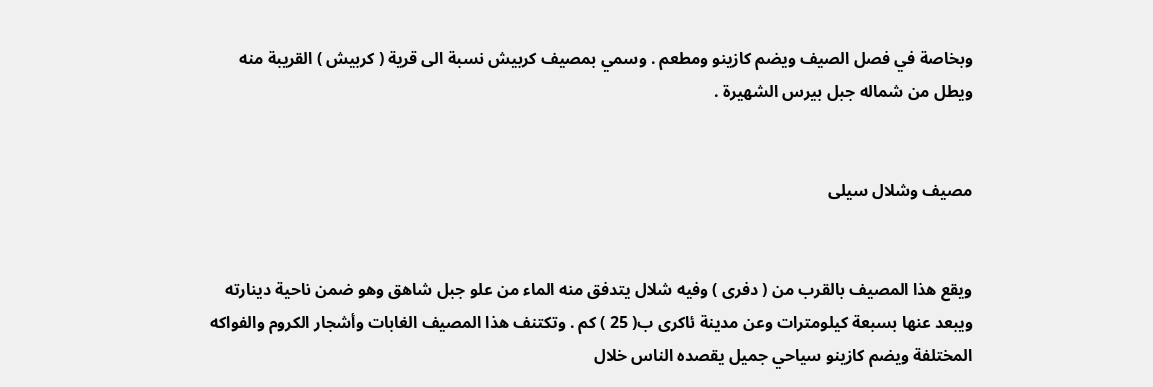وبخاصة في فصل الصيف ويضم كازينو ومطعم . وسمي بمصيف كربيش نسبة الى قرية ( كربيش ) القريبة منه ويطل من شماله جبل بيرس الشهيرة .


مصيف وشلال سيلى


ويقع هذا المصيف بالقرب من ( دفرى ) وفيه شلال يتدفق منه الماء من علو جبل شاهق وهو ضمن ناحية دينارته ويبعد عنها بسبعة كيلومترات وعن مدينة ئاكرى ب( 25 ) كم . وتكتنف هذا المصيف الغابات وأشجار الكروم والفواكه المختلفة ويضم كازينو سياحي جميل يقصده الناس خلال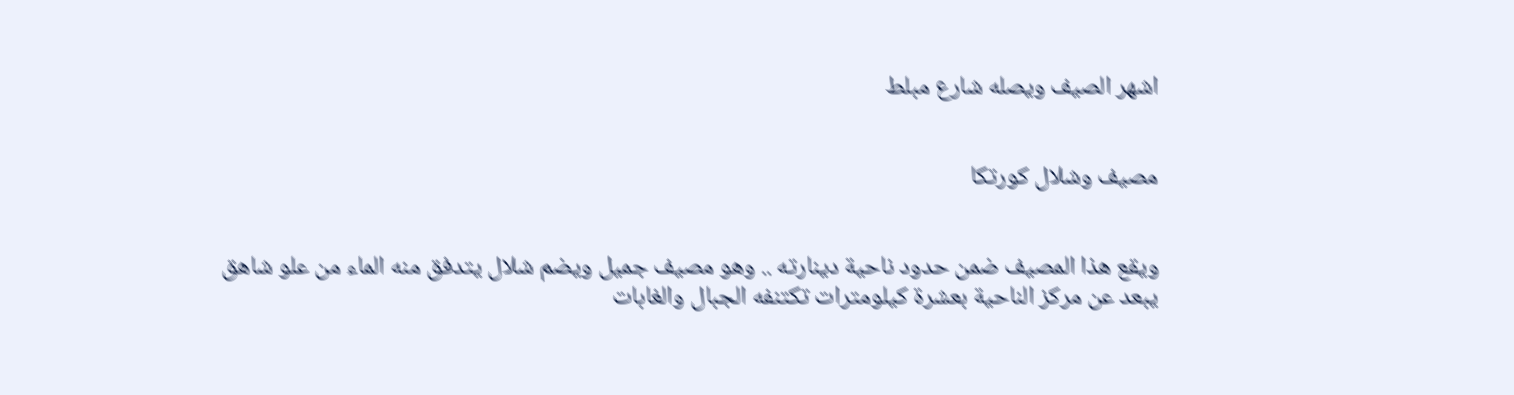اشهر الصيف ويصله شارع مبلط


مصيف وشلال كورتكا


ويقع هذا المصيف ضمن حدود ناحية دينارته .. وهو مصيف جميل ويضم شلال يتدفق منه الماء من علو شاهق يبعد عن مركز الناحية بعشرة كيلومترات تكتنفه الجبال والغابات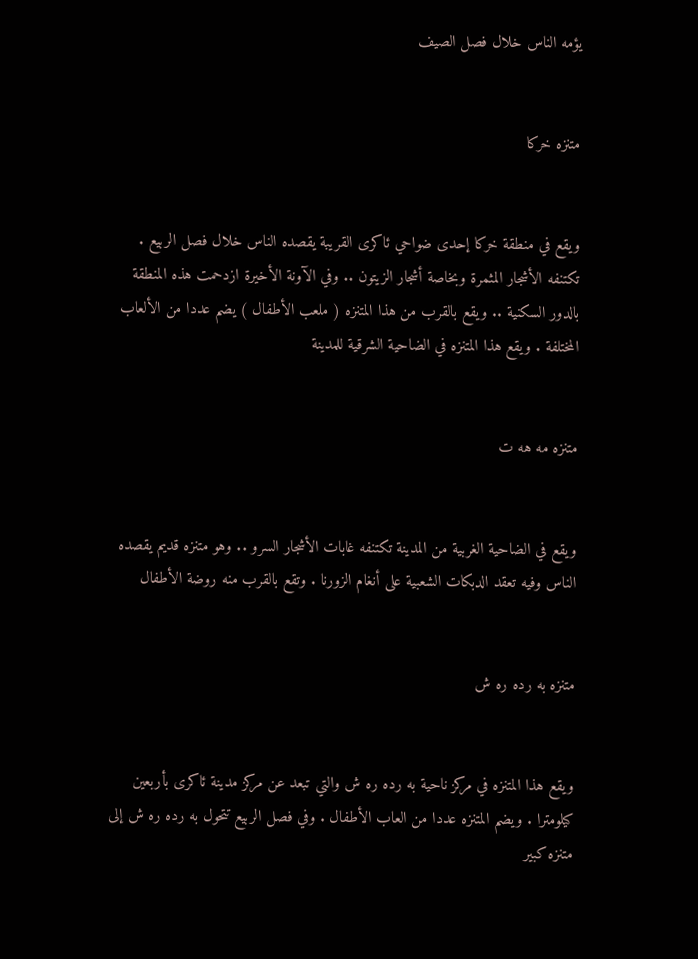يؤمه الناس خلال فصل الصيف


متنزه خركا


ويقع في منطقة خركا إحدى ضواحي ئاكرى القريبة يقصده الناس خلال فصل الربيع . تكتنفه الأشجار المثمرة وبخاصة أشجار الزيتون .. وفي الآونة الأخيرة ازدحمت هذه المنطقة بالدور السكنية .. ويقع بالقرب من هذا المتنزه ( ملعب الأطفال ) يضم عددا من الألعاب المختلفة . ويقع هذا المتنزه في الضاحية الشرقية للمدينة


متنزه مه هه ت


ويقع في الضاحية الغربية من المدينة تكتنفه غابات الأشجار السرو .. وهو متنزه قديم يقصده الناس وفيه تعقد الدبكات الشعبية على أنغام الزورنا . وتقع بالقرب منه روضة الأطفال


متنزه به رده ره ش


ويقع هذا المتنزه في مركز ناحية به رده ره ش والتي تبعد عن مركز مدينة ئاكرى بأربعين كيلومترا . ويضم المتنزه عددا من العاب الأطفال . وفي فصل الربيع تتحول به رده ره ش إلى متنزه كبير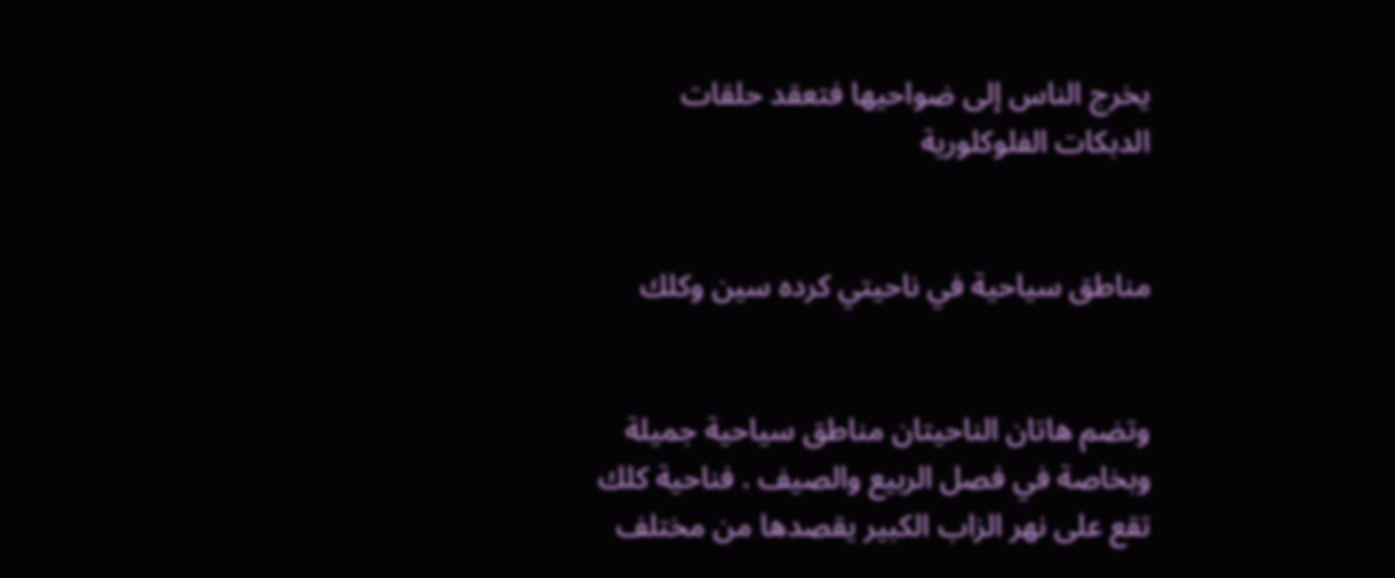يخرج الناس إلى ضواحيها فتعقد حلقات الدبكات الفلوكلورية


مناطق سياحية في ناحيتي كرده سين وكلك


وتضم هاتان الناحيتان مناطق سياحية جميلة وبخاصة في فصل الربيع والصيف . فناحية كلك تقع على نهر الزاب الكبير يقصدها من مختلف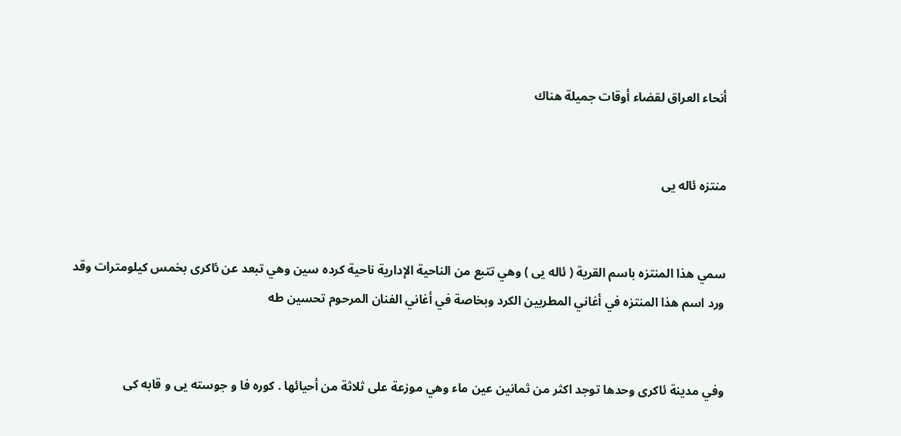أنحاء العراق لقضاء أوقات جميلة هناك


منتزه ئاله يى


سمي هذا المنتزه باسم القرية ( ئاله يى ) وهي تتبع من الناحية الإدارية ناحية كرده سين وهي تبعد عن ئاكرى بخمس كيلومترات وقد ورد اسم هذا المنتزه في أغاني المطربين الكرد وبخاصة في أغاني الفنان المرحوم تحسين طه


وفي مدينة ئاكرى وحدها توجد اكثر من ثمانين عين ماء وهي موزعة على ثلاثة من أحيائها . كوره فا و جوسته يى و قابه كى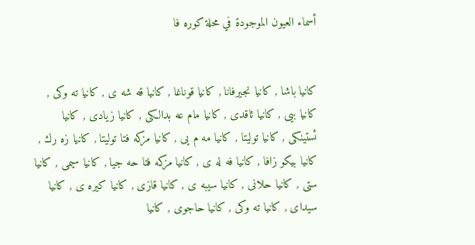أسماء العيون الموجودة في محلة كوره فا


كانيا باشا , كانيا نجيرفانا , كانيا قوناغا , كانيا قه شه ى , كانيا ته وكى , كانيا بيى , كانيا ئاقدى , كانيا مام عه بدالكى , كانيا زيادى , كانيا ئستينكى , كانيا توليتا , كانيا مه م يى , كانيا مزكه فتا توليتا , كانيا زه رك , كانيا بيكو زافا , كانيا فه له ى , كانيا مزكه فتا حه جيا , كانيا سيمى , كانيا ستى , كانيا حلانى , كانيا سيبه ى , كانيا قازى , كانيا كيره ى , كانيا سيداى , كانيا ته وكى , كانيا حاجوى , كانيا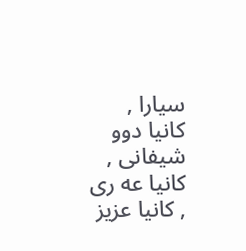سيارا , كانيا دوو شيفانى , كانيا عه رى , كانيا عزيز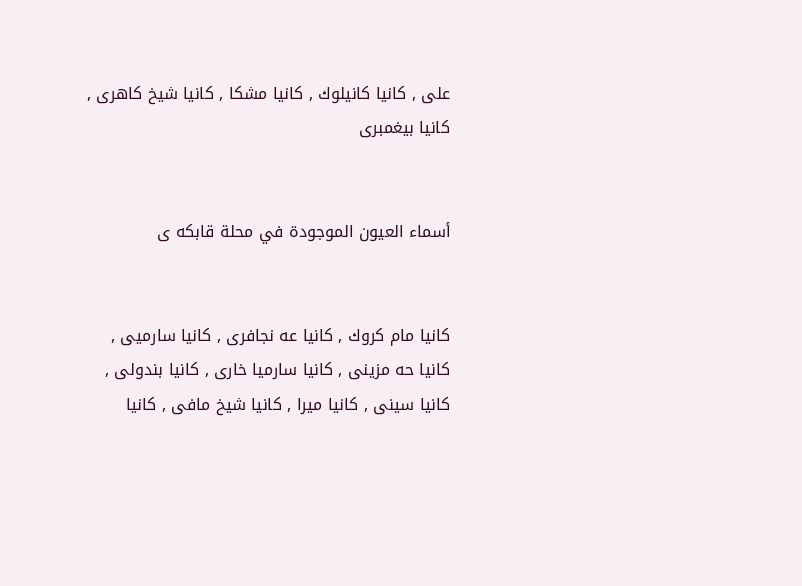على , كانيا كانيلوك , كانيا مشكا , كانيا شيخ كاهرى , كانيا بيغمبرى


أسماء العيون الموجودة في محلة قابكه ى


كانيا مام كروك , كانيا عه نجافرى , كانيا سارميى , كانيا حه مزينى , كانيا سارميا خارى , كانيا بندولى , كانيا سينى , كانيا ميرا , كانيا شيخ مافى , كانيا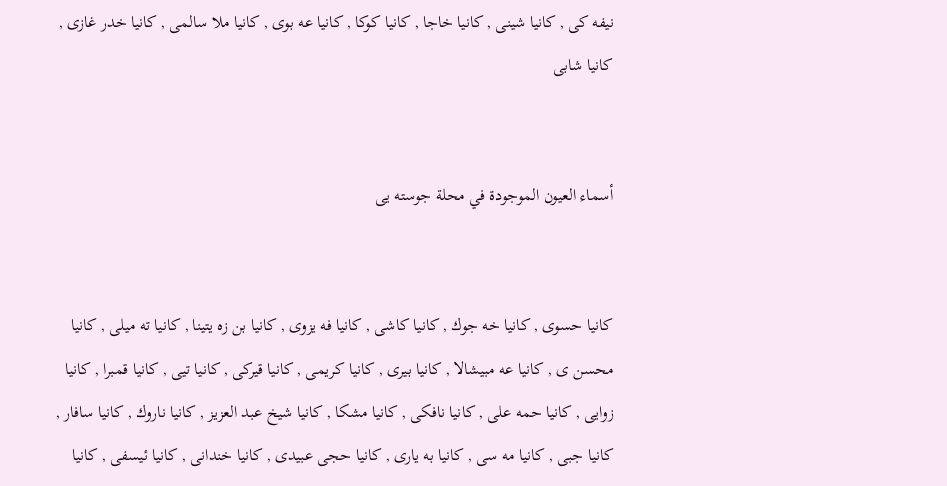نيفه كى , كانيا شينى , كانيا خاجا , كانيا كوكا , كانيا عه بوى , كانيا ملا سالمى , كانيا خدر غازى , كانيا شابى


أسماء العيون الموجودة في محلة جوسته يى


كانيا حسوى , كانيا خه جوك , كانيا كاشى , كانيا فه يزوى , كانيا بن زه يتينا , كانيا ته ميلى , كانيا محسن ى , كانيا عه مبيشالا , كانيا بيرى , كانيا كريمى , كانيا قيركى , كانيا تيى , كانيا قمبرا , كانيا زوايى , كانيا حمه على , كانيا نافكى , كانيا مشكا , كانيا شيخ عبد العزيز , كانيا ناروك , كانيا سافار , كانيا جبى , كانيا مه سى , كانيا به يارى , كانيا حجى عبيدى , كانيا خندانى , كانيا ئيسفى , كانيا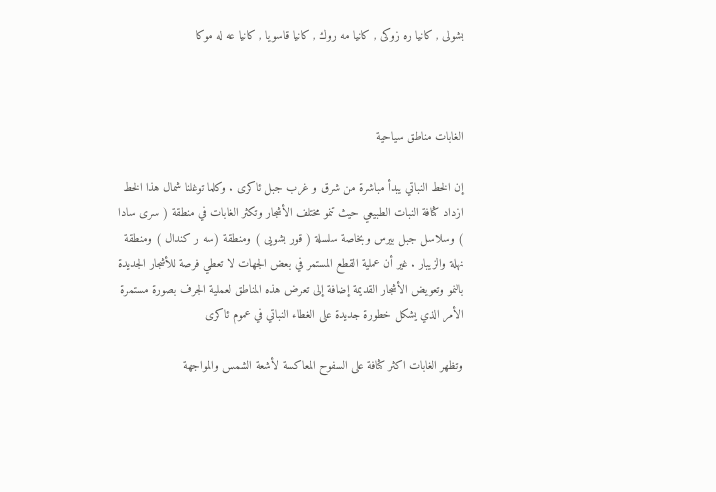بشولى , كانيا ره زوكى , كانيا مه روك , كانيا قاسويا , كانيا عه له موكا



الغابات مناطق سياحية

إن الخط النباتي يبدأ مباشرة من شرق و غرب جبل ئاكرى . وكلما توغلنا شمال هذا الخط ازداد كثافة النبات الطبيعي حيث تنمو مختلف الأشجار وتكثر الغابات في منطقة ( سرى سادا ) وسلاسل جبل بيرس وبخاصة سلسلة ( قور بشويى ) ومنطقة (سه ر كندال ) ومنطقة نهلة والزيبار . غير أن عملية القطع المستمر في بعض الجهات لا تعطي فرصة للأشجار الجديدة بالنمو وتعويض الأشجار القديمة إضافة إلى تعرض هذه المناطق لعملية الجرف بصورة مستمرة الأمر الذي يشكل خطورة جديدة على الغطاء النباتي في عموم ئاكرى

وتظهر الغابات اكثر كثافة على السفوح المعاكسة لأشعة الشمس والمواجهة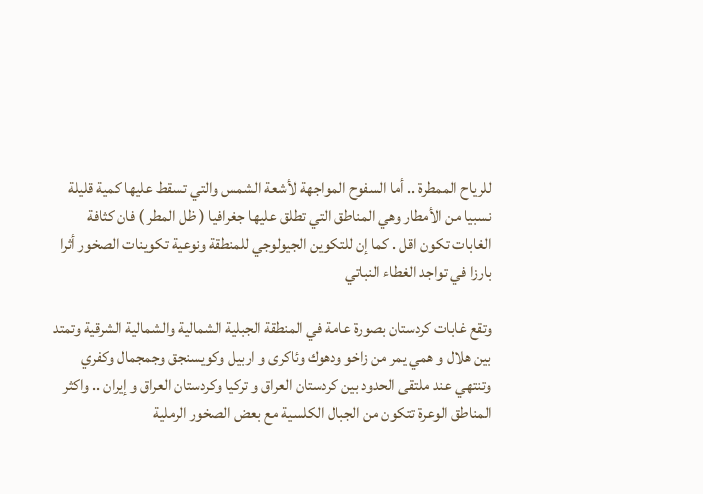للرياح الممطرة .. أما السفوح المواجهة لأشعة الشمس والتي تسقط عليها كمية قليلة نسبيا من الأمطار وهي المناطق التي تطلق عليها جغرافيا ( ظل المطر ) فان كثافة الغابات تكون اقل . كما إن للتكوين الجيولوجي للمنطقة ونوعية تكوينات الصخور أثرا بارزا في تواجد الغطاء النباتي

وتقع غابات كردستان بصورة عامة في المنطقة الجبلية الشمالية والشمالية الشرقية وتمتد بين هلال و همي يمر من زاخو ودهوك وئاكرى و اربيل وكويسنجق وجمجمال وكفري وتنتهي عند ملتقى الحدود بين كردستان العراق و تركيا وكردستان العراق و إيران .. واكثر المناطق الوعرة تتكون من الجبال الكلسية مع بعض الصخور الرملية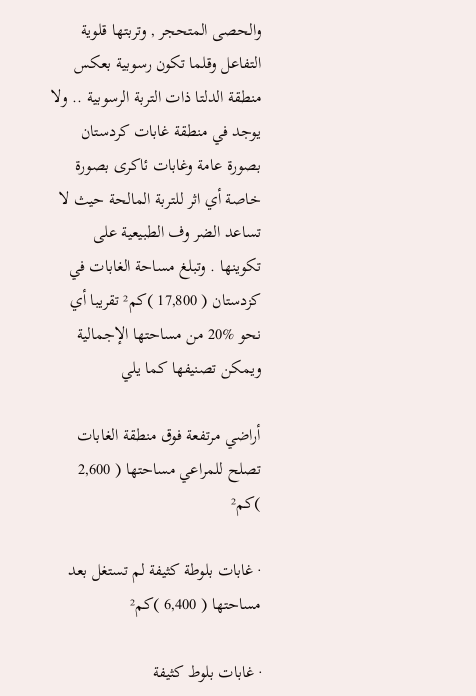والحصى المتحجر , وتربتها قلوية التفاعل وقلما تكون رسوبية بعكس منطقة الدلتا ذات التربة الرسوبية .. ولا يوجد في منطقة غابات كردستان بصورة عامة وغابات ئاكرى بصورة خاصة أي اثر للتربة المالحة حيث لا تساعد الضر وف الطبيعية على تكوينها . وتبلغ مساحة الغابات في كزدستان ( 17,800 )كم² تقريبا أي نحو %20 من مساحتها الإجمالية ويمكن تصنيفها كما يلي

أراضي مرتفعة فوق منطقة الغابات تصلح للمراعي مساحتها ( 2,600 )كم²

· غابات بلوطة كثيفة لم تستغل بعد مساحتها ( 6,400 )كم²

· غابات بلوط كثيفة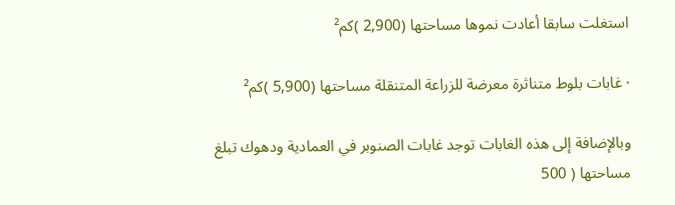استغلت سابقا أعادت نموها مساحتها (2,900 )كم²

· غابات بلوط متناثرة معرضة للزراعة المتنقلة مساحتها (5,900 )كم²

وبالإضافة إلى هذه الغابات توجد غابات الصنوبر في العمادية ودهوك تبلغ مساحتها ( 500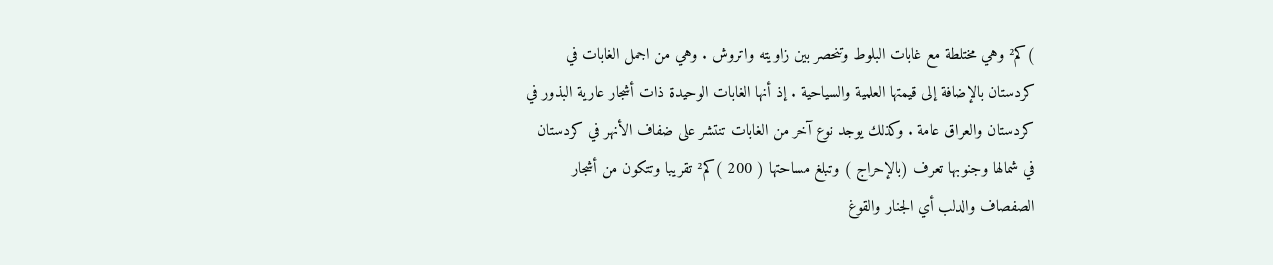)كم² وهي مختلطة مع غابات البلوط وتنحصر بين زاويته واتروش . وهي من اجمل الغابات في كردستان بالإضافة إلى قيمتها العلمية والسياحية . إذ أنها الغابات الوحيدة ذات أشجار عارية البذور في كردستان والعراق عامة . وكذلك يوجد نوع آخر من الغابات تنتشر على ضفاف الأنهر في كردستان في شمالها وجنوبها تعرف (بالإحراج ) وتبلغ مساحتها ( 200 )كم² تقريبا وتتكون من أشجار الصفصاف والدلب أي الجنار والقوغ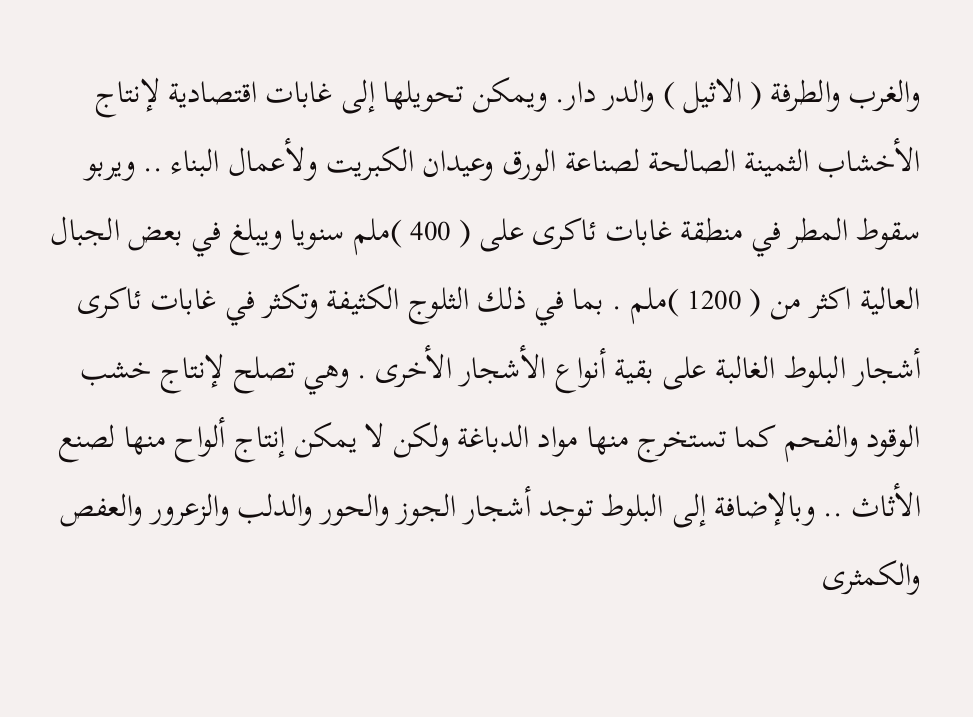والغرب والطرفة ( الاثيل ) والدر دار. ويمكن تحويلها إلى غابات اقتصادية لإنتاج الأخشاب الثمينة الصالحة لصناعة الورق وعيدان الكبريت ولأعمال البناء .. ويربو سقوط المطر في منطقة غابات ئاكرى على ( 400 )ملم سنويا ويبلغ في بعض الجبال العالية اكثر من ( 1200 )ملم . بما في ذلك الثلوج الكثيفة وتكثر في غابات ئاكرى أشجار البلوط الغالبة على بقية أنواع الأشجار الأخرى . وهي تصلح لإنتاج خشب الوقود والفحم كما تستخرج منها مواد الدباغة ولكن لا يمكن إنتاج ألواح منها لصنع الأثاث .. وبالإضافة إلى البلوط توجد أشجار الجوز والحور والدلب والزعرور والعفص والكمثرى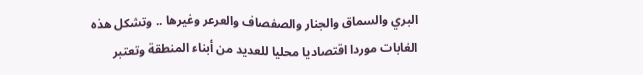البري والسماق والجنار والصفصاف والعرعر وغيرها .. وتشكل هذه الغابات موردا اقتصاديا محليا للعديد من أبناء المنطقة وتعتبر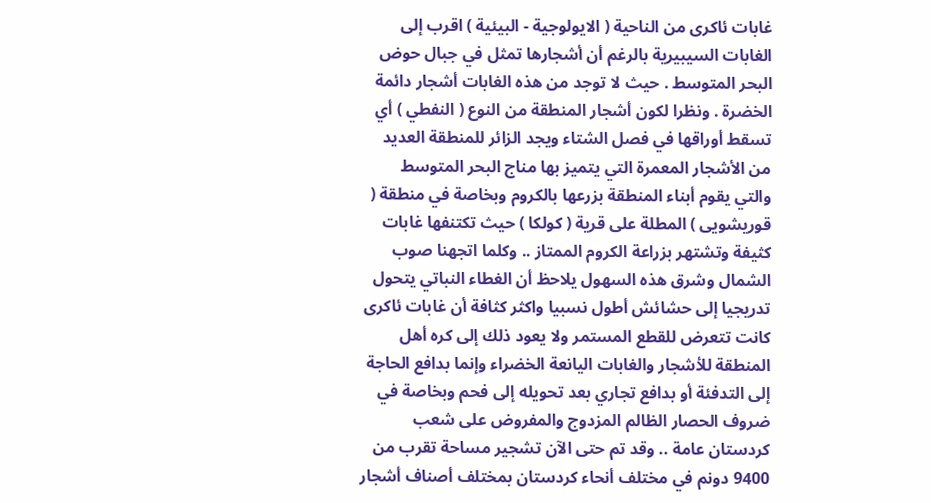غابات ئاكرى من الناحية ( الايولوجية - البيئية ) اقرب إلى الغابات السيبيرية بالرغم أن أشجارها تمثل في جبال حوض البحر المتوسط . حيث لا توجد من هذه الغابات أشجار دائمة الخضرة . ونظرا لكون أشجار المنطقة من النوع ( النفطي ) أي تسقط أوراقها في فصل الشتاء ويجد الزائر للمنطقة العديد من الأشجار المعمرة التي يتميز بها مناج البحر المتوسط والتي يقوم أبناء المنطقة بزرعها بالكروم وبخاصة في منطقة ( قوريشويى ) المطلة على قرية ( كولكا ) حيث تكتنفها غابات كثيفة وتشتهر بزراعة الكروم الممتاز .. وكلما اتجهنا صوب الشمال وشرق هذه السهول يلاحظ أن الغطاء النباتي يتحول تدريجيا إلى حشائش أطول نسبيا واكثر كثافة أن غابات ئاكرى كانت تتعرض للقطع المستمر ولا يعود ذلك إلى كره أهل المنطقة للأشجار والغابات اليانعة الخضراء وإنما بدافع الحاجة إلى التدفئة أو بدافع تجاري بعد تحويله إلى فحم وبخاصة في ضروف الحصار الظالم المزدوج والمفروض على شعب كردستان عامة .. وقد تم حتى الآن تشجير مساحة تقرب من 9400 دونم في مختلف أنحاء كردستان بمختلف أصناف أشجار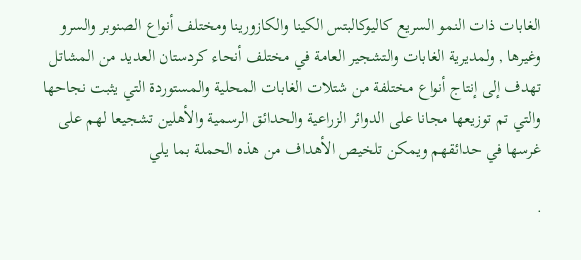الغابات ذات النمو السريع كاليوكالبتس الكينا والكازورينا ومختلف أنواع الصنوبر والسرو وغيرها , ولمديرية الغابات والتشجير العامة في مختلف أنحاء كردستان العديد من المشاتل تهدف إلى إنتاج أنواع مختلفة من شتلات الغابات المحلية والمستوردة التي يثبت نجاحها والتي تم توزيعها مجانا على الدوائر الزراعية والحدائق الرسمية والأهلين تشجيعا لهم على غرسها في حدائقهم ويمكن تلخيص الأهداف من هذه الحملة بما يلي

·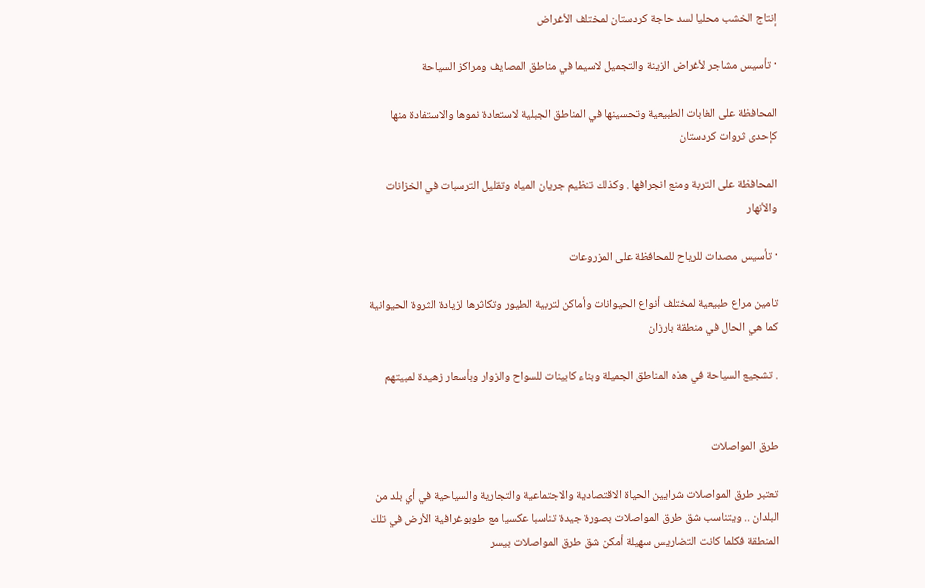إنتاج الخشب محليا لسد حاجة كردستان لمختلف الأغراض

· تأسيس مشاجر لأغراض الزينة والتجميل لاسيما في مناطق المصايف ومراكز السياحة

المحافظة على الغابات الطبيعية وتحسينها في المناطق الجبلية لاستعادة نموها والاستفادة منها كإحدى ثروات كردستان

المحافظة على التربة ومنع انجرافها . وكذلك تنظيم جريان المياه وتقليل الترسبات في الخزانات والأنهار

· تأسيس مصدات للرياح للمحافظة على المزروعات

تامين مراع طبيعية لمختلف أنواع الحيوانات وأماكن لتربية الطيور وتكاثرها لزيادة الثروة الحيوانية كما هي الحال في منطقة بارزان

. تشجيع السياحة في هذه المناطق الجميلة وبناء كابينات للسواح والزوار وبأسعار زهيدة لمبيتهم


طرق المواصلات

تعتبر طرق المواصلات شرايين الحياة الاقتصادية والاجتماعية والتجارية والسياحية في أي بلد من البلدان .. ويتناسب شق طرق المواصلات بصورة جيدة تناسبا عكسيا مع طوبوغرافية الأرض في تلك المنطقة فكلما كانت التضاريس سهيلة أمكن شق طرق المواصلات بيسر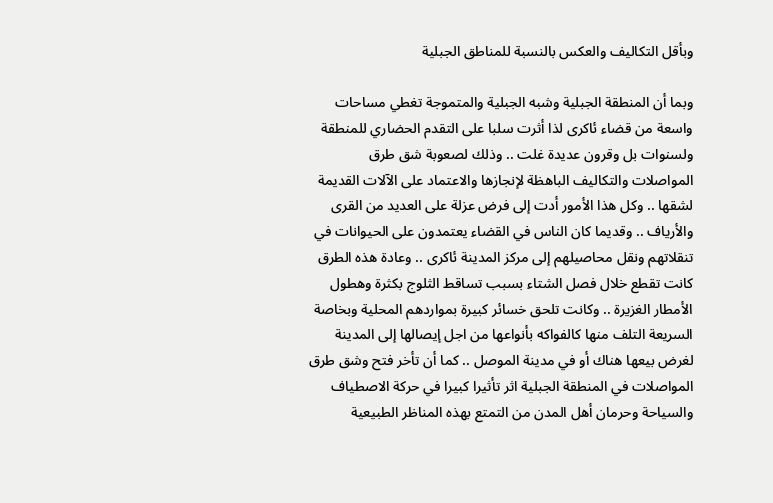وبأقل التكاليف والعكس بالنسبة للمناطق الجبلية

وبما أن المنطقة الجبلية وشبه الجبلية والمتموجة تغطي مساحات واسعة من قضاء ئاكرى لذا أثرت سلبا على التقدم الحضاري للمنطقة ولسنوات بل وقرون عديدة غلت .. وذلك لصعوبة شق طرق المواصلات والتكاليف الباهظة لإنجازها والاعتماد على الآلات القديمة لشقها .. وكل هذا الأمور أدت إلى فرض عزلة على العديد من القرى والأرياف .. وقديما كان الناس في القضاء يعتمدون على الحيوانات في تنقلاتهم ونقل محاصيلهم إلى مركز المدينة ئاكرى .. وعادة هذه الطرق كانت تقطع خلال فصل الشتاء بسبب تساقط الثلوج بكثرة وهطول الأمطار الغزيرة .. وكانت تلحق خسائر كبيرة بمواردهم المحلية وبخاصة السريعة التلف منها كالفواكه بأنواعها من اجل إيصالها إلى المدينة لغرض بيعها هناك أو في مدينة الموصل .. كما أن تأخر فتح وشق طرق المواصلات في المنطقة الجبلية اثر تأثيرا كبيرا في حركة الاصطياف والسياحة وحرمان أهل المدن من التمتع بهذه المناظر الطبيعية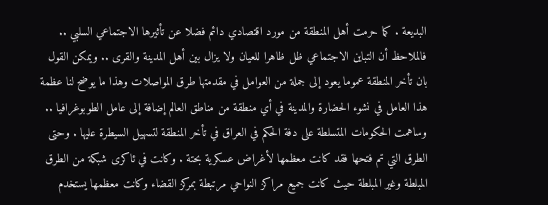البديعة . كما حرمت أهل المنطقة من مورد اقتصادي دائم فضلا عن تأثيرها الاجتماعي السلبي .. فالملاحظ أن التباين الاجتماعي ظل ظاهرا للعيان ولا يزال بين أهل المدينة والقرى .. ويمكن القول بان تأخر المنطقة عموما يعود إلى جملة من العوامل في مقدمتها طرق المواصلات وهذا ما يوضح لنا عظمة هذا العامل في نشوء الحضارة والمدينة في أي منطقة من مناطق العالم إضافة إلى عامل الطوبوغرافيا .. وساهمت الحكومات المتسلطة على دفة الحكم في العراق في تأخر المنطقة لتسهيل السيطرة عليها . وحتى الطرق التي تم فتحها فقد كانت معظمها لأغراض عسكرية بحتة . وكانت في ئاكرى شبكة من الطرق المبلطة وغير المبلطة حيث كانت جميع مراكز النواحي مرتبطة بمركز القضاء وكانت معظمها يستخدم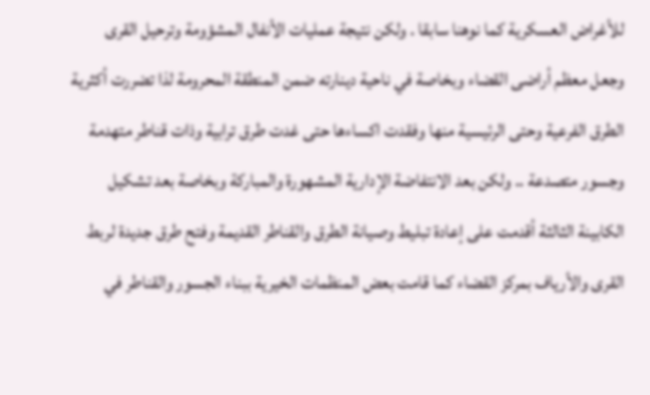للأغراض العسكرية كما نوهنا سابقا . ولكن نتيجة عمليات الأنفال المشؤومة وترحيل القرى وجعل معظم أراضى القضاء وبخاصة في ناحية دينارته ضمن المنطقة المحرومة لذا تضررت أكثرية الطرق الفرعية وحتى الرئيسية منها وفقدت اكساءها حتى غدت طرق ترابية وذات قناطر متهدمة وجسور متصدعة .. ولكن بعد الانتفاضة الإدارية المشهورة والمباركة وبخاصة بعد تشكيل الكابينة الثالثة أقدمت على إعادة تبليط وصيانة الطرق والقناطر القديمة وفتح طرق جديدة لربط القرى والأرياف بمركز القضاء كما قامت بعض المنظمات الخيرية ببناء الجسور والقناطر في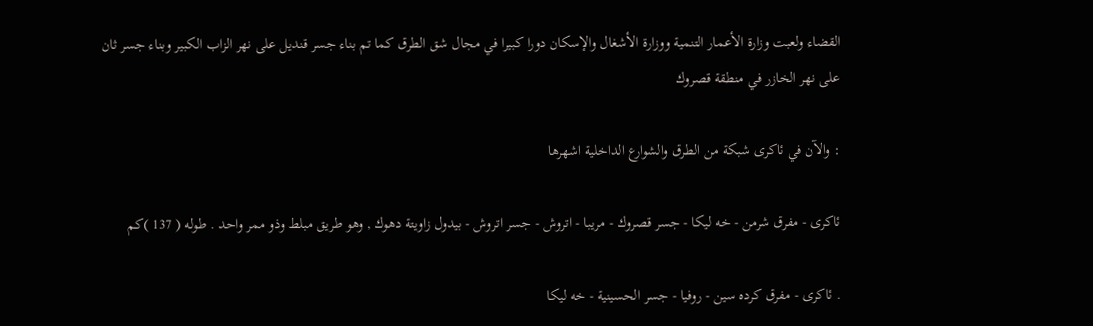القضاء ولعبت وزارة الأعمار التنمية ووزارة الأشغال والإسكان دورا كبيرا في مجال شق الطرق كما تم بناء جسر قنديل على نهر الزاب الكبير وبناء جسر ثان على نهر الخازر في منطقة قصروك

: والآن في ئاكرى شبكة من الطرق والشوارع الداخلية اشهرها

ئاكرى - مفرق شرمن - خه ليكا - جسر قصروك - مريبا - اتروش - جسر اتروش - بيدول زاويتة دهوك , وهو طريق مبلط وذو ممر واحد . طوله ( 137 )كم

. ئاكرى - مفرق كرده سين - روفيا - جسر الحسينية - خه ليكا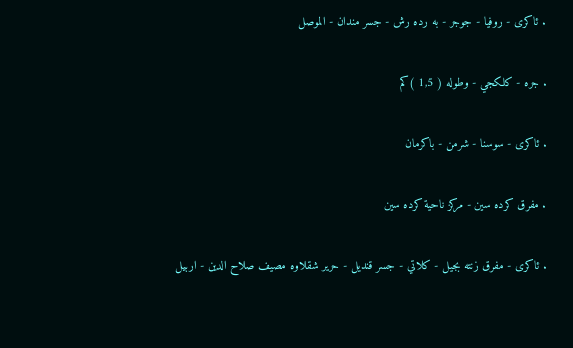. ئاكرى - روفيا - جوجر - به رده رش - جسر مندان - الموصل

. جره - كلكجي - وطوله ( 1,5 )كم

. ئاكرى - سوسنا - شرمن - باكرمان

. مفرق كرده سين - مركز ناحية كرده سين

. ئاكرى - مفرق زنته بجيل - كلاتي - جسر قنديل - حرير شقلاوه مصيف صلاح الدين - اربيل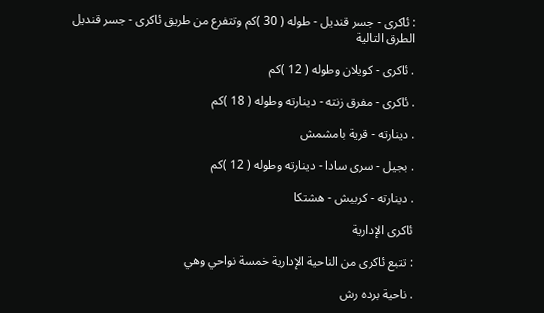: ئاكرى - جسر قنديل - طوله ( 30 )كم وتتفرع من طريق ئاكرى - جسر قنديل الطرق التالية

. ئاكرى - كويلان وطوله ( 12 )كم

. ئاكرى - مفرق زنته - دينارته وطوله ( 18 )كم

. دينارته - قرية بامشمش

. بجيل - سرى سادا - دينارته وطوله ( 12 )كم

. دينارته - كربيش - هشتكا

ئاكرى الإدارية

: تتبع ئاكرى من الناحية الإدارية خمسة نواحي وهي

. ناحية برده رش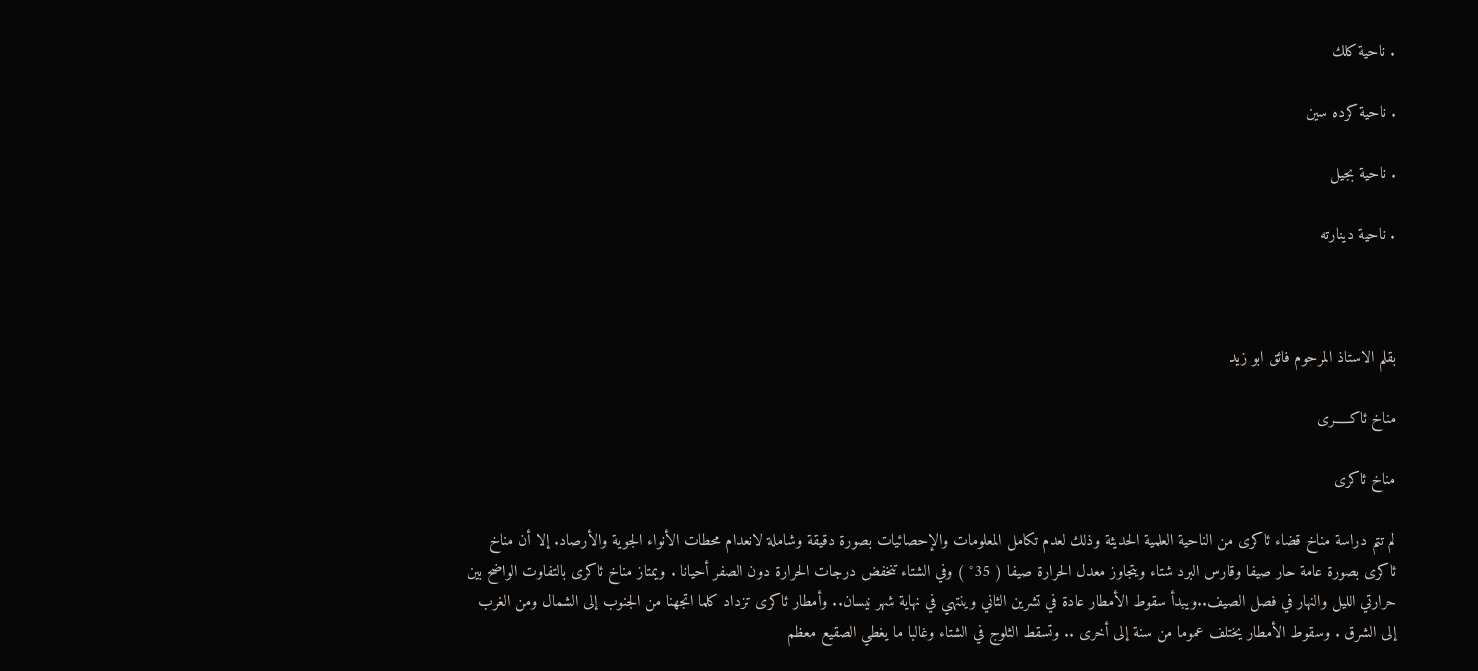. ناحية كلك

. ناحية كرده سين

. ناحية بجيل

. ناحية دينارته



بقلم الاستاذ المرحوم فائق ابو زيد

مناخ ئاكـــــرى

مناخ ئاكرى

لم تتم دراسة مناخ قضاء ئاكرى من الناحية العلمية الحديثة وذلك لعدم تكامل المعلومات والإحصائيات بصورة دقيقة وشاملة لانعدام محطات الأنواء الجوية والأرصاد. إلا أن مناخ ئاكرى بصورة عامة حار صيفا وقارس البرد شتاء ويتجاوز معدل الحرارة صيفا ( 35° ) وفي الشتاء تنخفض درجات الحرارة دون الصفر أحيانا . ويمتاز مناخ ئاكرى بالتفاوت الواضح بين حرارتي الليل والنهار في فصل الصيف..ويبدأ سقوط الأمطار عادة في تشرين الثاني وينتهي في نهاية شهر نيسان.. وأمطار ئاكرى تزداد كلما اتجهنا من الجنوب إلى الشمال ومن الغرب إلى الشرق . وسقوط الأمطار يختلف عموما من سنة إلى أخرى .. وتسقط الثلوج في الشتاء وغالبا ما يغطي الصقيع معظم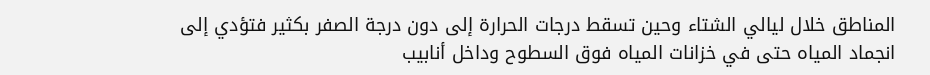المناطق خلال ليالي الشتاء وحين تسقط درجات الحرارة إلى دون درجة الصفر بكثير فتؤدي إلى انجماد المياه حتى في خزانات المياه فوق السطوح وداخل أنابيب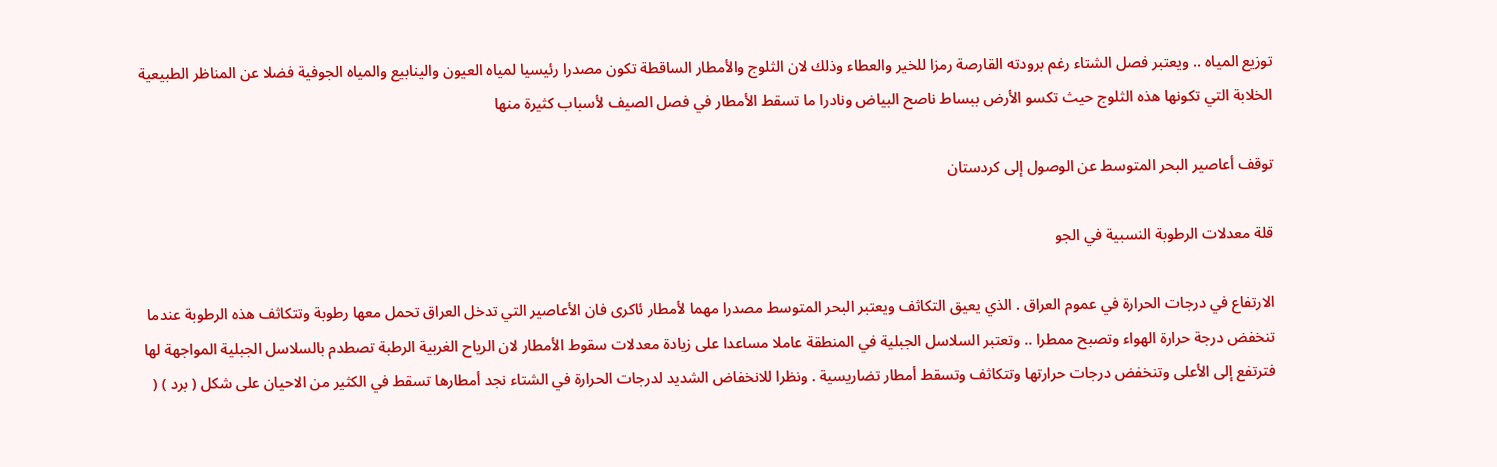توزيع المياه .. ويعتبر فصل الشتاء رغم برودته القارصة رمزا للخير والعطاء وذلك لان الثلوج والأمطار الساقطة تكون مصدرا رئيسيا لمياه العيون والينابيع والمياه الجوفية فضلا عن المناظر الطبيعية الخلابة التي تكونها هذه الثلوج حيث تكسو الأرض ببساط ناصح البياض ونادرا ما تسقط الأمطار في فصل الصيف لأسباب كثيرة منها

توقف أعاصير البحر المتوسط عن الوصول إلى كردستان

قلة معدلات الرطوبة النسبية في الجو

الارتفاع في درجات الحرارة في عموم العراق . الذي يعيق التكاثف ويعتبر البحر المتوسط مصدرا مهما لأمطار ئاكرى فان الأعاصير التي تدخل العراق تحمل معها رطوبة وتتكاثف هذه الرطوبة عندما تنخفض درجة حرارة الهواء وتصبح ممطرا .. وتعتبر السلاسل الجبلية في المنطقة عاملا مساعدا على زيادة معدلات سقوط الأمطار لان الرياح الغربية الرطبة تصطدم بالسلاسل الجبلية المواجهة لها فترتفع إلى الأعلى وتنخفض درجات حرارتها وتتكاثف وتسقط أمطار تضاريسية . ونظرا للانخفاض الشديد لدرجات الحرارة في الشتاء نجد أمطارها تسقط في الكثير من الاحيان على شكل ( برد ) (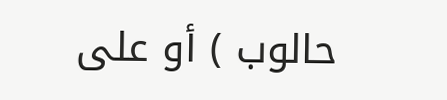حالوب ) أو على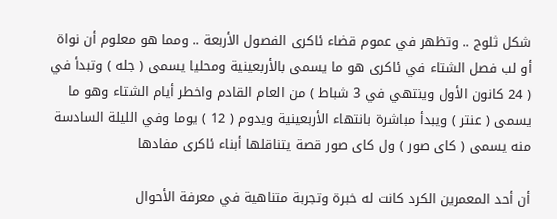شكل ثلوج .. وتظهر في عموم قضاء ئاكرى الفصول الأربعة .. ومما هو معلوم أن نواة أو لب فصل الشتاء في ئاكرى هو ما يسمى بالأربعينية ومحليا يسمى ( جله ) وتبدأ في ( 24 كانون الأول وينتهي في 3 شباط ) من العام القادم واخطر أيام الشتاء وهو ما يسمى ( عنتر ) ويبدأ مباشرة بانتهاء الأربعينية ويدوم ( 12 ) يوما وفي الليلة السادسة منه يسمى ( كاى صور ) ول كاى صور قصة يتناقلها أبناء ئاكرى مفادها

أن أحد المعمرين الكرد كانت له خبرة وتجربة متناهية في معرفة الأحوال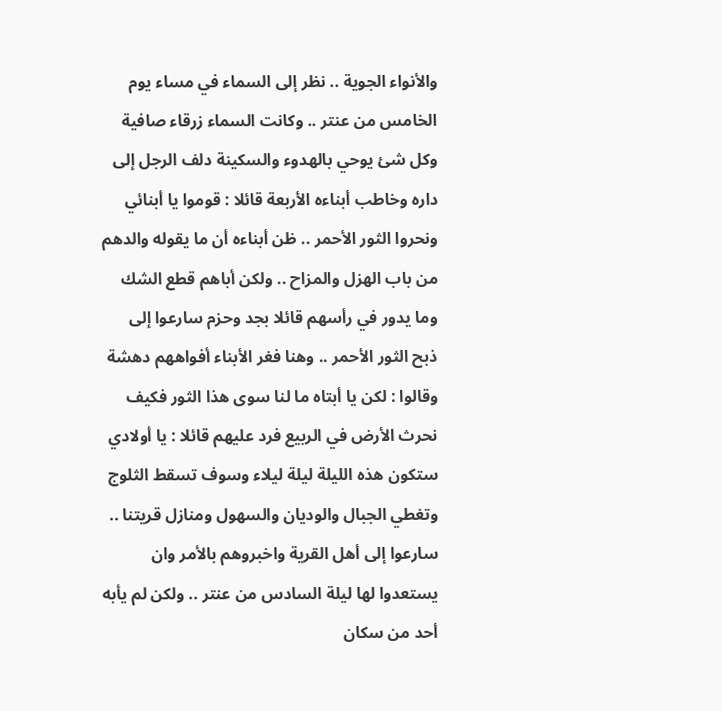والأنواء الجوية .. نظر إلى السماء في مساء يوم الخامس من عنتر .. وكانت السماء زرقاء صافية وكل شئ يوحي بالهدوء والسكينة دلف الرجل إلى داره وخاطب أبناءه الأربعة قائلا : قوموا يا أبنائي ونحروا الثور الأحمر .. ظن أبناءه أن ما يقوله والدهم من باب الهزل والمزاح .. ولكن أباهم قطع الشك وما يدور في رأسهم قائلا بجد وحزم سارعوا إلى ذبح الثور الأحمر .. وهنا فغر الأبناء أفواههم دهشة وقالوا : لكن يا أبتاه ما لنا سوى هذا الثور فكيف نحرث الأرض في الربيع فرد عليهم قائلا : يا أولادي ستكون هذه الليلة ليلة ليلاء وسوف تسقط الثلوج وتغطي الجبال والوديان والسهول ومنازل قريتنا .. سارعوا إلى أهل القرية واخبروهم بالأمر وان يستعدوا لها ليلة السادس من عنتر .. ولكن لم يأبه أحد من سكان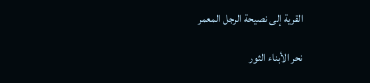القرية إلى نصيحة الرجل المعمر

نحر الأبناء الثور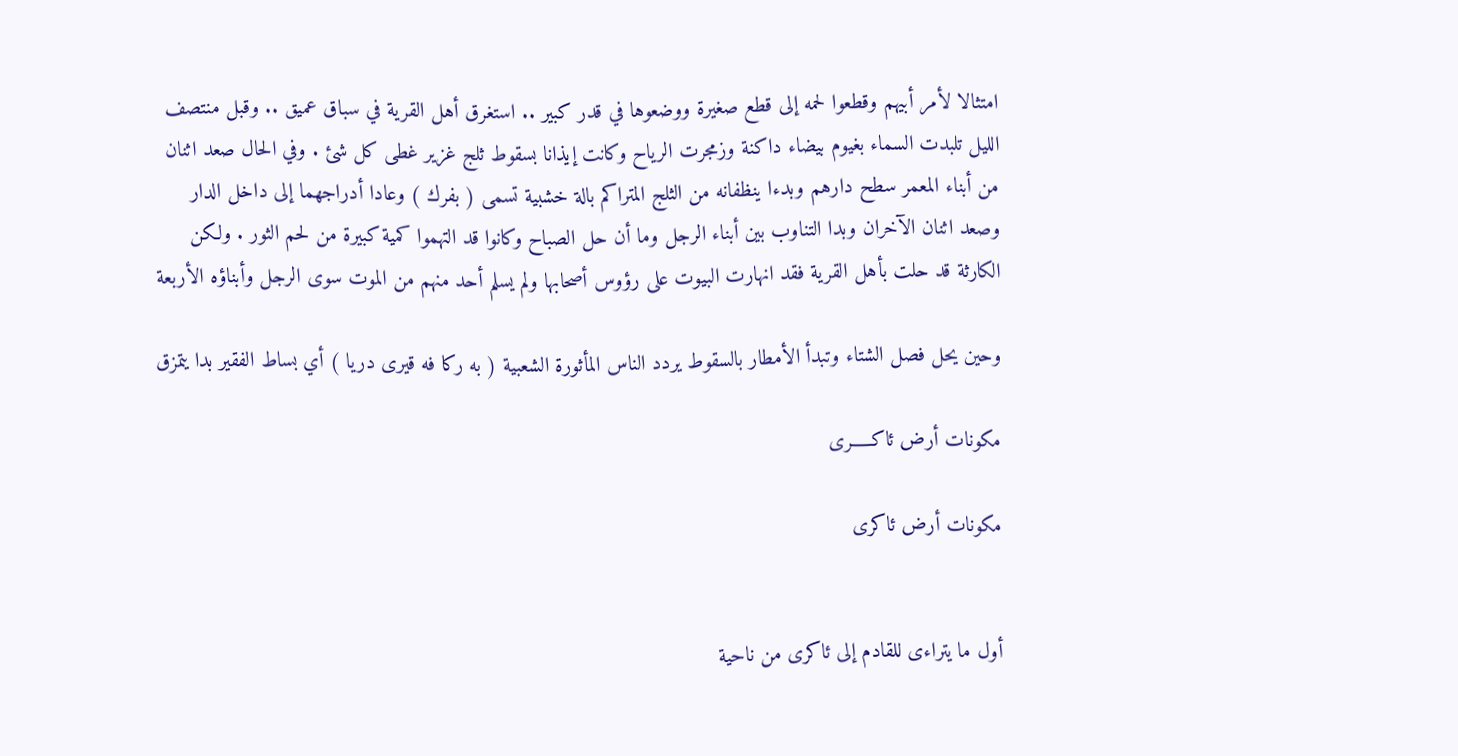امتثالا لأمر أبيهم وقطعوا لحمه إلى قطع صغيرة ووضعوها في قدر كبير .. استغرق أهل القرية في سباق عميق .. وقبل منتصف الليل تلبدت السماء بغيوم بيضاء داكنة وزمجرت الرياح وكانت إيذانا بسقوط ثلج غزير غطى كل شئ . وفي الحال صعد اثنان من أبناء المعمر سطح دارهم وبدءا ينظفانه من الثلج المتراكم بالة خشبية تسمى ( بفرك ) وعادا أدراجهما إلى داخل الدار وصعد اثنان الآخران وبدا التناوب بين أبناء الرجل وما أن حل الصباح وكانوا قد التهموا كمية كبيرة من لحم الثور . ولكن الكارثة قد حلت بأهل القرية فقد انهارت البيوت على رؤوس أصحابها ولم يسلم أحد منهم من الموت سوى الرجل وأبناؤه الأربعة

وحين يحل فصل الشتاء وتبدأ الأمطار بالسقوط يردد الناس المأثورة الشعبية ( به ركا فه قيرى دريا ) أي بساط الفقير بدا يتمزق

مكونات أرض ئاكـــــرى

مكونات أرض ئاكرى


أول ما يتراءى للقادم إلى ئاكرى من ناحية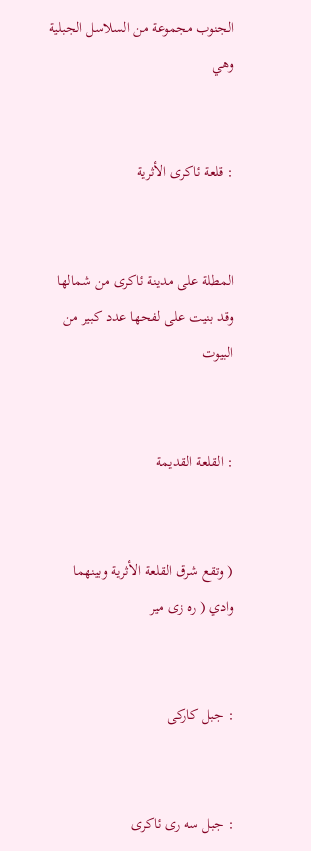الجنوب مجموعة من السلاسل الجبلية وهي


: قلعة ئاكرى الأثرية


المطلة على مدينة ئاكرى من شمالها وقد بنيت على لفحها عدد كبير من البيوت


: القلعة القديمة


( وتقع شرق القلعة الأثرية وبينهما وادي ( ره زى مير


: جبل كاركى


: جبل سه رى ئاكرى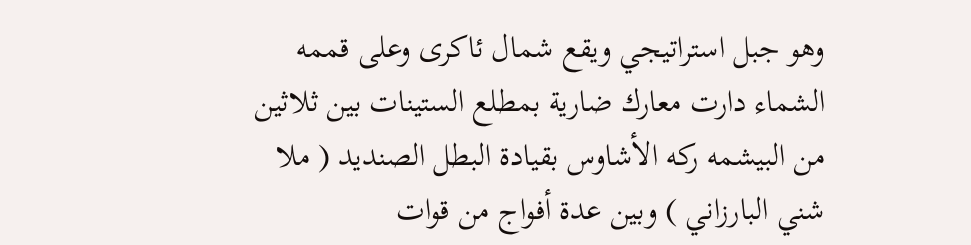وهو جبل استراتيجي ويقع شمال ئاكرى وعلى قممه الشماء دارت معارك ضارية بمطلع الستينات بين ثلاثين من البيشمه ركه الأشاوس بقيادة البطل الصنديد ( ملا شني البارزاني ) وبين عدة أفواج من قوات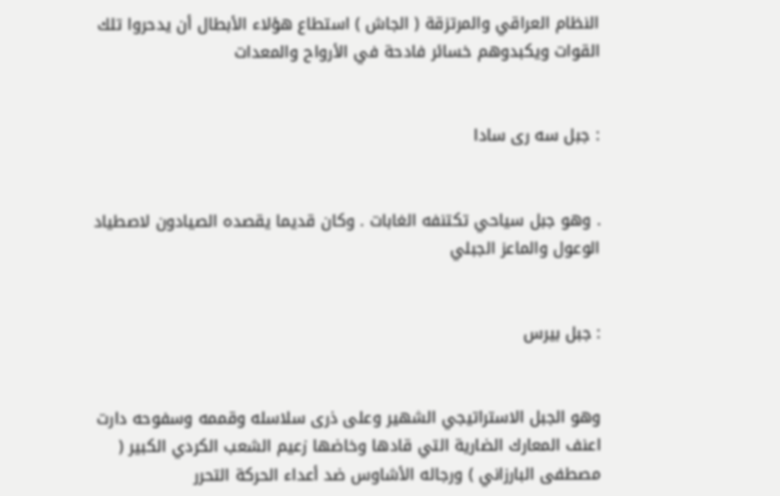النظام العراقي والمرتزقة ( الجاش ) استطاع هؤلاء الأبطال أن يدحروا تلك القوات ويكبدوهم خسائر فادحة في الأرواح والمعدات


: جبل سه رى سادا


. وهو جبل سياحي تكتنفه الغابات . وكان قديما يقصده الصيادون لاصطياد الوعول والماعز الجبلي


: جبل بيرس


وهو الجبل الاستراتيجي الشهير وعلى ذرى سلاسله وقممه وسفوحه دارت اعنف المعارك الضارية التي قادها وخاضها زعيم الشعب الكردي الكبير ( مصطفى البارزاني ) ورجاله الأشاوس ضد أعداء الحركة التحرر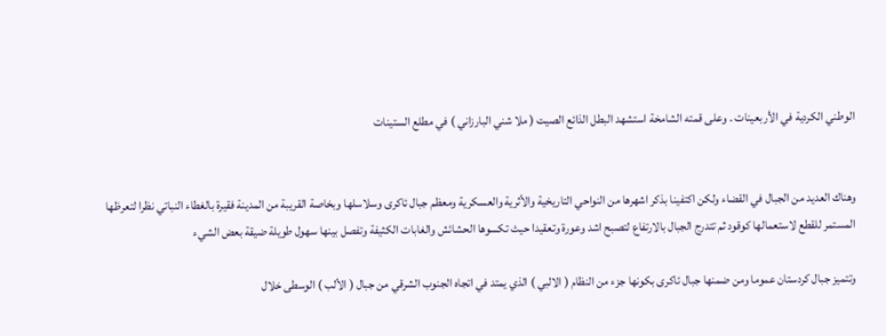الوطني الكردية في الأربعينات . وعلى قمته الشامخة استشهد البطل الذائع الصيت ( ملا شني البارزاني ) في مطلع الستينات


وهناك العديد من الجبال في القضاء ولكن اكتفينا بذكر اشهرها من النواحي التاريخية والأثرية والعسكرية ومعظم جبال ئاكرى وسلاسلها وبخاصة القريبة من المدينة فقيرة بالغطاء النباتي نظرا لتعرظها المستمر للقطع لاستعمالها كوقود ثم تتدرج الجبال بالارتفاع لتصبح اشد وعورة وتعقيدا حيث تكسوها الحشائش والغابات الكثيفة وتفصل بينها سهول طويلة ضيقة بعض الشيء

وتتميز جبال كردستان عموما ومن ضمنها جبال ئاكرى بكونها جزء من النظام ( الالبي ) الذي يمتد في اتجاه الجنوب الشرقي من جبال ( الألب ) الوسطى خلال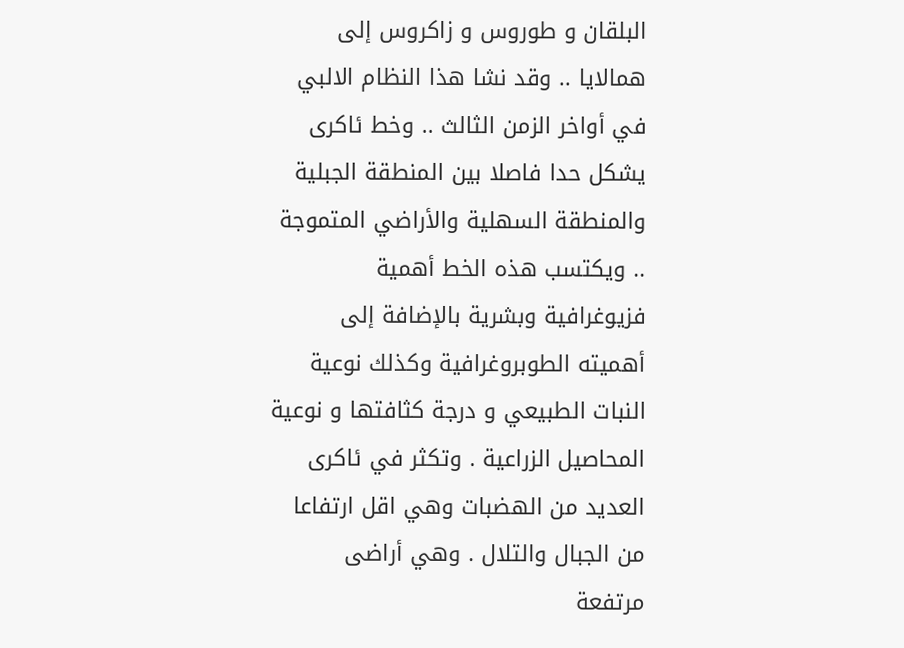البلقان و طوروس و زاكروس إلى همالايا .. وقد نشا هذا النظام الالبي في أواخر الزمن الثالث .. وخط ئاكرى يشكل حدا فاصلا بين المنطقة الجبلية والمنطقة السهلية والأراضي المتموجة .. ويكتسب هذه الخط أهمية فزيوغرافية وبشرية بالإضافة إلى أهميته الطوبروغرافية وكذلك نوعية النبات الطبيعي و درجة كثافتها و نوعية المحاصيل الزراعية . وتكثر في ئاكرى العديد من الهضبات وهي اقل ارتفاعا من الجبال والتلال . وهي أراضى مرتفعة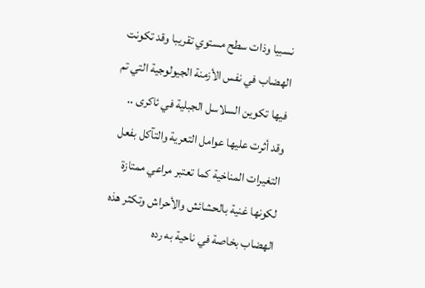نسبيا وذات سطح مستوي تقريبا وقد تكونت الهضاب في نفس الأزمنة الجيولوجية التي تم فيها تكوين السلاسل الجبلية في ئاكرى .. وقد أثرت عليها عوامل التعرية والتآكل بفعل التغيرات المناخية كما تعتبر مراعي ممتازة لكونها غنية بالحشائش والأحراش وتكثر هذه الهضاب بخاصة في ناحية به رده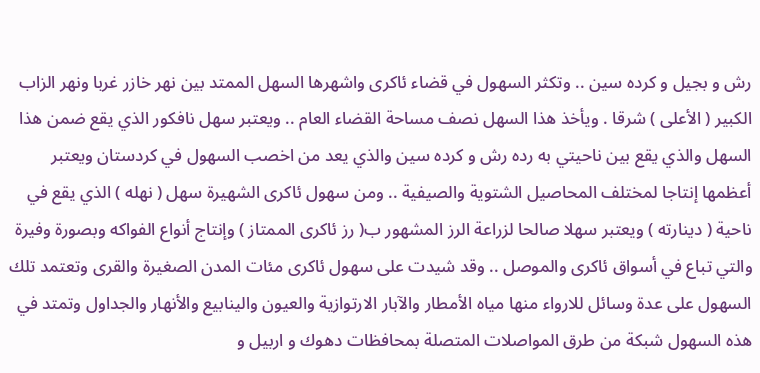رش و بجيل و كرده سين .. وتكثر السهول في قضاء ئاكرى واشهرها السهل الممتد بين نهر خازر غربا ونهر الزاب الكبير ( الأعلى ) شرقا . ويأخذ هذا السهل نصف مساحة القضاء العام .. ويعتبر سهل نافكور الذي يقع ضمن هذا السهل والذي يقع بين ناحيتي به رده رش و كرده سين والذي يعد من اخصب السهول في كردستان ويعتبر أعظمها إنتاجا لمختلف المحاصيل الشتوية والصيفية .. ومن سهول ئاكرى الشهيرة سهل ( نهله ) الذي يقع في ناحية ( دينارته ) ويعتبر سهلا صالحا لزراعة الرز المشهور ب( رز ئاكرى الممتاز ) وإنتاج أنواع الفواكه وبصورة وفيرة والتي تباع في أسواق ئاكرى والموصل .. وقد شيدت على سهول ئاكرى مئات المدن الصغيرة والقرى وتعتمد تلك السهول على عدة وسائل للارواء منها مياه الأمطار والآبار الارتوازية والعيون والينابيع والأنهار والجداول وتمتد في هذه السهول شبكة من طرق المواصلات المتصلة بمحافظات دهوك و اربيل و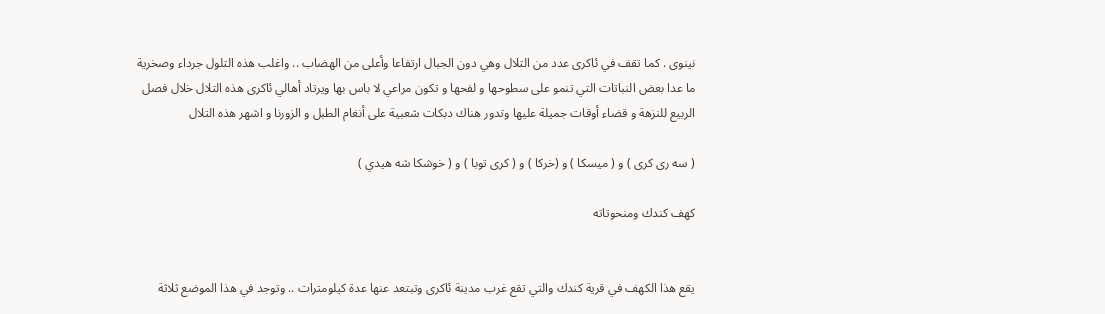نينوى . كما تقف في ئاكرى عدد من التلال وهي دون الجبال ارتفاعا وأعلى من الهضاب .. واغلب هذه التلول جرداء وصخرية ما عدا بعض النباتات التي تنمو على سطوحها و لفحها و تكون مراعي لا باس بها ويرتاد أهالي ئاكرى هذه التلال خلال فصل الربيع للنزهة و قضاء أوقات جميلة عليها وتدور هناك دبكات شعبية على أنغام الطبل و الزورنا و اشهر هذه التلال

( سه رى كرى ) و ( ميسكا ) و (خركا ) و ( كرى توبا ) و ( خوشكا شه هيدي )

كهف كندك ومنحوتاته


يقع هذا الكهف في قرية كندك والتي تقع غرب مدينة ئاكرى وتبتعد عنها عدة كيلومترات .. وتوجد في هذا الموضع ثلاثة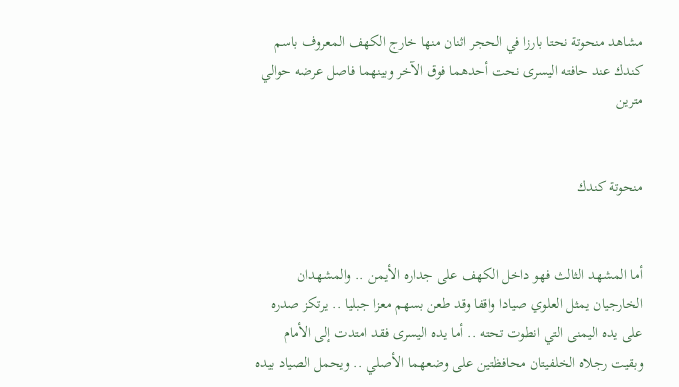مشاهد منحوتة نحتا بارزا في الحجر اثنان منها خارج الكهف المعروف باسم كندك عند حافته اليسرى نحت أحدهما فوق الآخر وبينهما فاصل عرضه حوالي مترين


منحوتة كندك


أما المشهد الثالث فهو داخل الكهف على جداره الأيمن .. والمشهدان الخارجيان يمثل العلوي صيادا واقفا وقد طعن بسهم معزا جبليا .. يرتكز صدره على يده اليمنى التي انطوت تحته .. أما يده اليسرى فقد امتدت إلى الأمام وبقيت رجلاه الخلفيتان محافظتين على وضعهما الأصلي .. ويحمل الصياد بيده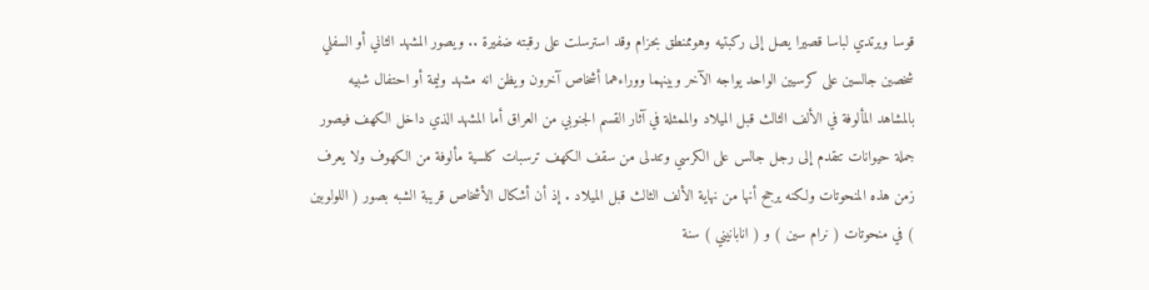قوسا ويرتدي لباسا قصيرا يصل إلى ركبتيه وهوممنطق بحزام وقد استرسلت على رقبته ضفيرة .. ويصور المشهد الثاني أو السفلي شخصين جالسين على كرسيين الواحد يواجه الآخر وبينهما ووراءهما أشخاص آخرون ويظن انه مشهد وليمة أو احتفال شبيه بالمشاهد المألوفة في الألف الثالث قبل الميلاد والممثلة في آثار القسم الجنوبي من العراق أما المشهد الذي داخل الكهف فيصور جملة حيوانات تتقدم إلى رجل جالس على الكرسي وتتدلى من سقف الكهف ترسبات كلسية مألوفة من الكهوف ولا يعرف زمن هذه المنحوتات ولكنه يرجح أنها من نهاية الألف الثالث قبل الميلاد . إذ أن أشكال الأشخاص قريبة الشبه بصور ( اللولوبين ) في منحوتات ( نرام سين ) و ( انابانيني ) سنة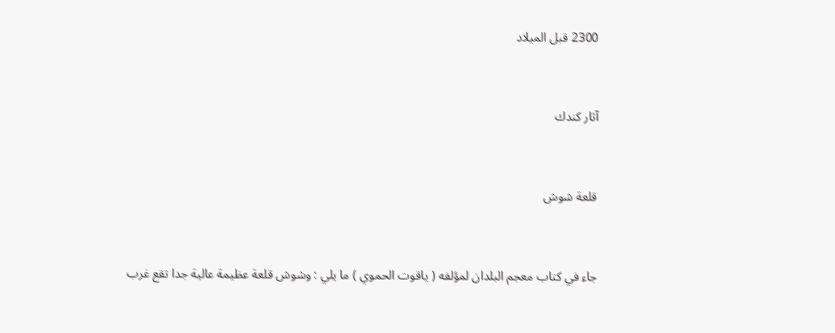2300 قبل الميلاد


آثار كندك


قلعة شوش


جاء في كتاب معجم البلدان لمؤلفه ( ياقوت الحموي ) ما يلي : وشوش قلعة عظيمة عالية جدا تقع غرب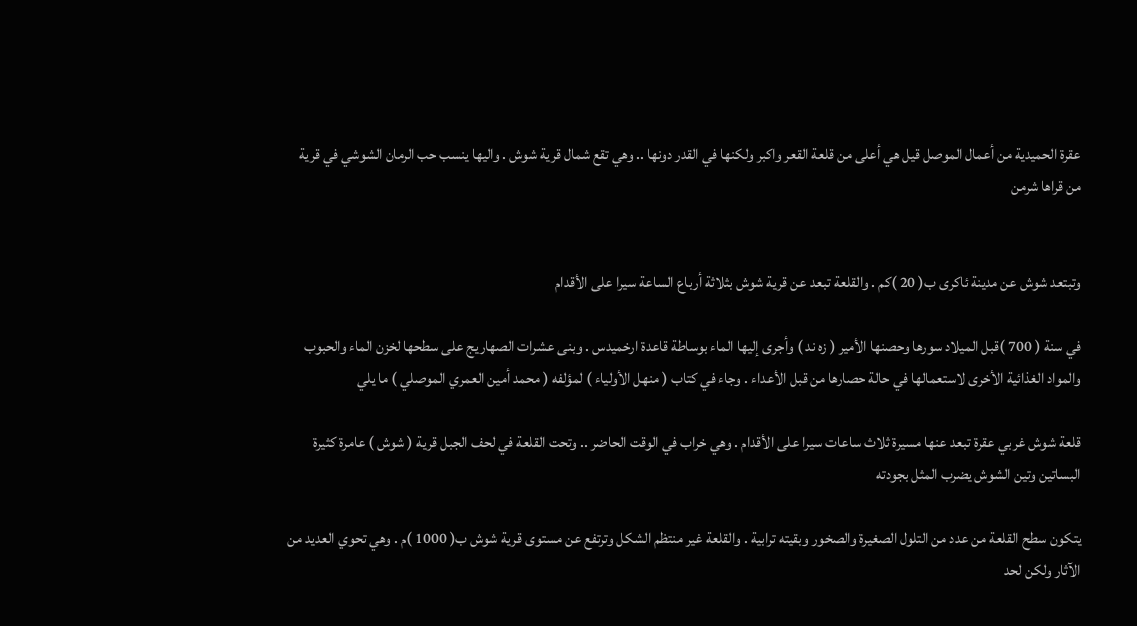عقرة الحميدية من أعمال الموصل قيل هي أعلى من قلعة القعر واكبر ولكنها في القدر دونها .. وهي تقع شمال قرية شوش . واليها ينسب حب الرمان الشوشي في قرية من قراها شرمن


وتبتعد شوش عن مدينة ئاكرى ب( 20 )كم . والقلعة تبعد عن قرية شوش بثلاثة أرباع الساعة سيرا على الأقدام

في سنة ( 700 )قبل الميلاد سورها وحصنها الأمير ( زه ند ) وأجرى إليها الماء بوساطة قاعدة ارخميدس . وبنى عشرات الصهاريج على سطحها لخزن الماء والحبوب والمواد الغذائية الأخرى لاستعمالها في حالة حصارها من قبل الأعداء . وجاء في كتاب ( منهل الأولياء ) لمؤلفه ( محمد أمين العمري الموصلي ) ما يلي

قلعة شوش غربي عقرة تبعد عنها مسيرة ثلاث ساعات سيرا على الأقدام . وهي خراب في الوقت الحاضر .. وتحت القلعة في لحف الجبل قرية ( شوش ) عامرة كثيرة البساتين وتين الشوش يضرب المثل بجودته

يتكون سطح القلعة من عدد من التلول الصغيرة والصخور وبقيته ترابية . والقلعة غير منتظم الشكل وترتفع عن مستوى قرية شوش ب( 1000 )م . وهي تحوي العديد من الآثار ولكن لحد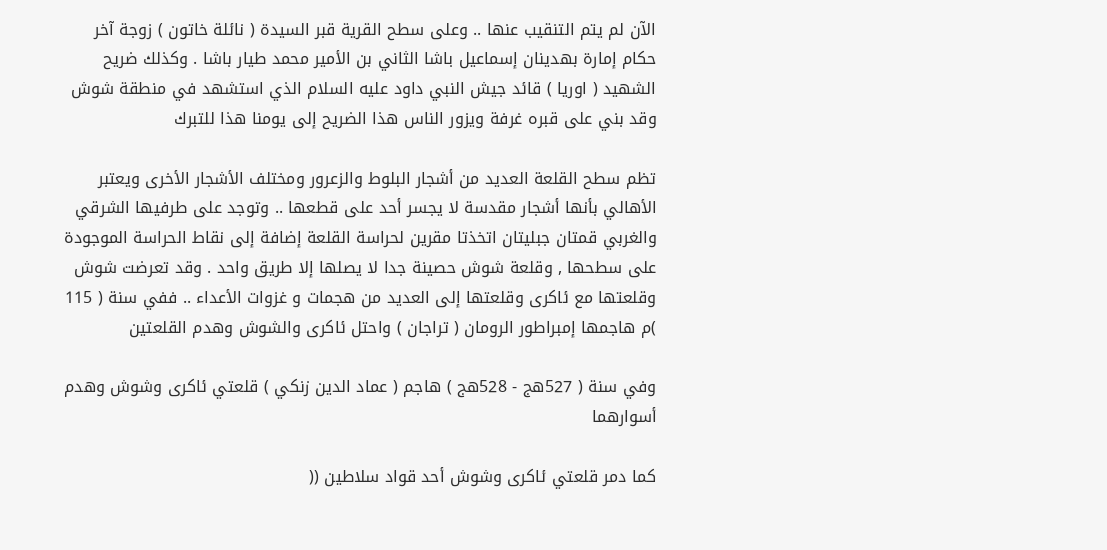الآن لم يتم التنقيب عنها .. وعلى سطح القرية قبر السيدة ( نائلة خاتون ) زوجة آخر حكام إمارة بهدينان إسماعيل باشا الثاني بن الأمير محمد طيار باشا . وكذلك ضريح الشهيد ( اوريا ) قائد جيش النبي داود عليه السلام الذي استشهد في منطقة شوش وقد بني على قبره غرفة ويزور الناس هذا الضريح إلى يومنا هذا للتبرك

تظم سطح القلعة العديد من أشجار البلوط والزعرور ومختلف الأشجار الأخرى ويعتبر الأهالي بأنها أشجار مقدسة لا يجسر أحد على قطعها .. وتوجد على طرفيها الشرقي والغربي قمتان جبليتان اتخذتا مقرين لحراسة القلعة إضافة إلى نقاط الحراسة الموجودة على سطحها , وقلعة شوش حصينة جدا لا يصلها إلا طريق واحد . وقد تعرضت شوش وقلعتها مع ئاكرى وقلعتها إلى العديد من هجمات و غزوات الأعداء .. ففي سنة ( 115 )م هاجمها إمبراطور الرومان ( تراجان ) واحتل ئاكرى والشوش وهدم القلعتين

وفي سنة ( 527هج - 528هج ) هاجم ( عماد الدين زنكي ) قلعتي ئاكرى وشوش وهدم أسوارهما

كما دمر قلعتي ئاكرى وشوش أحد قواد سلاطين ((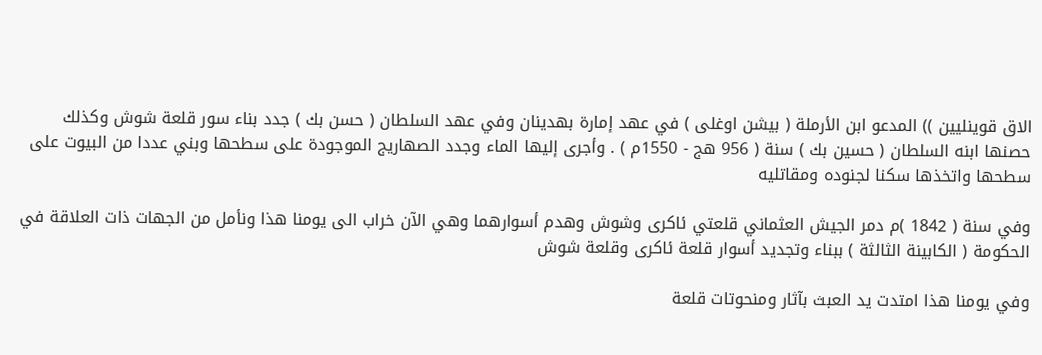الاق قوينليين )) المدعو ابن الأرملة ( بيشن اوغلى ) في عهد إمارة بهدينان وفي عهد السلطان ( حسن بك ) جدد بناء سور قلعة شوش وكذلك حصنها ابنه السلطان ( حسين بك ) سنة ( 956 هج - 1550م ) . وأجرى إليها الماء وجدد الصهاريج الموجودة على سطحها وبني عددا من البيوت على سطحها واتخذها سكنا لجنوده ومقاتليه

وفي سنة ( 1842 )م دمر الجيش العثماني قلعتي ئاكرى وشوش وهدم أسوارهما وهي الآن خراب الى يومنا هذا ونأمل من الجهات ذات العلاقة في الحكومة ( الكابينة الثالثة ) ببناء وتجديد أسوار قلعة ئاكرى وقلعة شوش

وفي يومنا هذا امتدت يد العبث بآثار ومنحوتات قلعة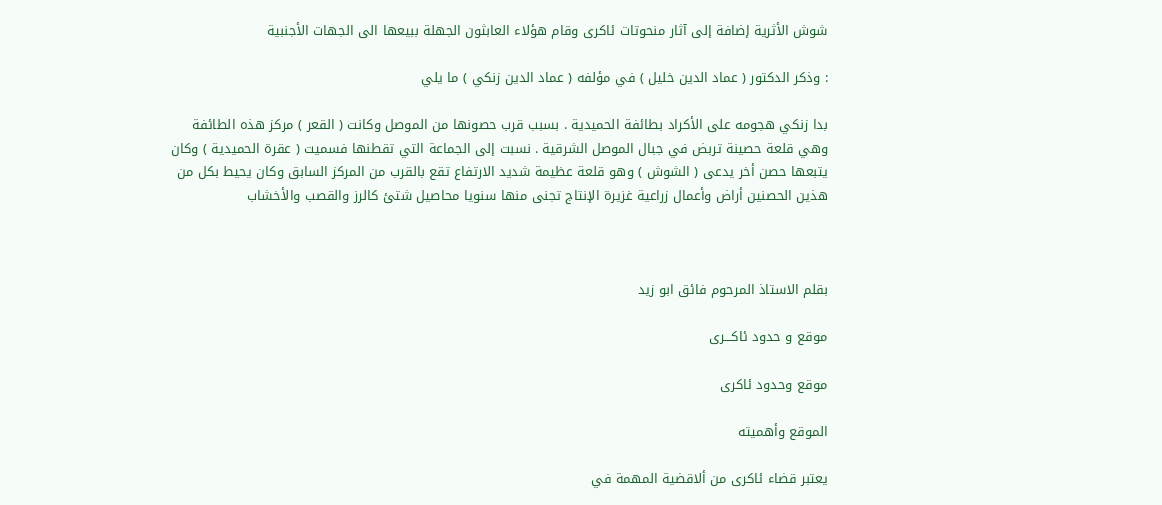شوش الأثرية إضافة إلى آثار منحوتات ئاكرى وقام هؤلاء العابثون الجهلة ببيعها الى الجهات الأجنبية

: وذكر الدكتور ( عماد الدين خليل ) في مؤلفه ( عماد الدين زنكي ) ما يلي

بدا زنكي هجومه على الأكراد بطائفة الحميدية . بسبب قرب حصونها من الموصل وكانت ( القعر ) مركز هذه الطائفة وهي قلعة حصينة تربض في جبال الموصل الشرقية . نسبت إلى الجماعة التي تقطنها فسميت ( عقرة الحميدية ) وكان يتبعها حصن أخر يدعى ( الشوش ) وهو قلعة عظيمة شديد الارتفاع تقع بالقرب من المركز السابق وكان يحيط بكل من هذين الحصنين أراض وأعمال زراعية غزيرة الإنتاج تجنى منها سنويا محاصيل شتئ كالرز والقصب والأخشاب



بقلم الاستاذ المرحوم فائق ابو زيد

موقع و حدود ئاكـــرى

موقع وحدود ئاكرى

الموقع وأهميته

يعتبر قضاء ئاكرى من ألاقضية المهمة في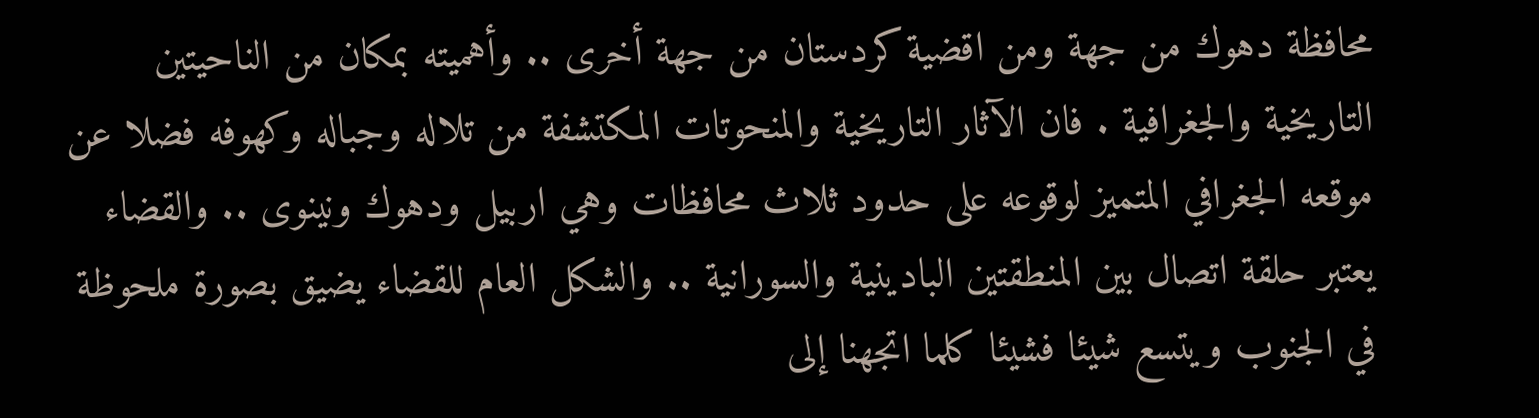محافظة دهوك من جهة ومن اقضية كردستان من جهة أخرى .. وأهميته بمكان من الناحيتين التاريخية والجغرافية . فان الآثار التاريخية والمنحوتات المكتشفة من تلاله وجباله وكهوفه فضلا عن موقعه الجغرافي المتميز لوقوعه على حدود ثلاث محافظات وهي اربيل ودهوك ونينوى .. والقضاء يعتبر حلقة اتصال بين المنطقتين البادينية والسورانية .. والشكل العام للقضاء يضيق بصورة ملحوظة في الجنوب ويتسع شيئا فشيئا كلما اتجهنا إلى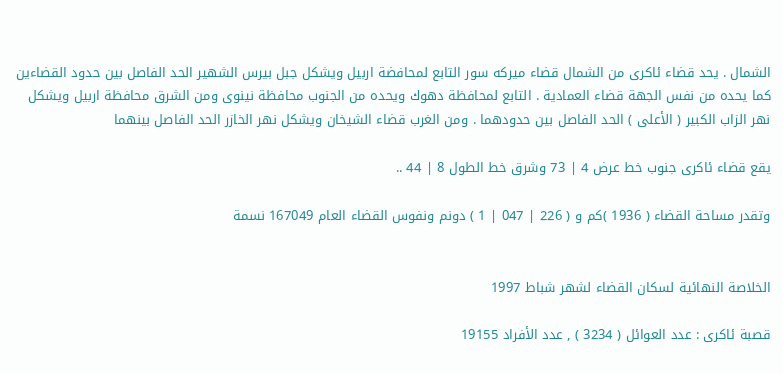الشمال . يحد قضاء ئاكرى من الشمال قضاء ميركه سور التابع لمحافضة اربيل ويشكل جبل بيرس الشهير الحد الفاصل بين حدود القضاءين كما يحده من نفس الجهة قضاء العمادية . التابع لمحافظة دهوك ويحده من الجنوب محافظة نينوى ومن الشرق محافظة اربيل ويشكل نهر الزاب الكبير ( الأعلى ) الحد الفاصل بين حدودهما . ومن الغرب قضاء الشيخان ويشكل نهر الخازر الحد الفاصل بينهما

يقع قضاء ئاكرى جنوب خط عرض 4 | 73 وشرق خط الطول 8 | 44 ..

وتقدر مساحة القضاء ( 1936 )كم و ( 226 | 047 | 1 ) دونم ونفوس القضاء العام 167049 نسمة


الخلاصة النهائية لسكان القضاء لشهر شباط 1997

قصبة ئاكرى : عدد العوائل ( 3234 ) , عدد الأفراد 19155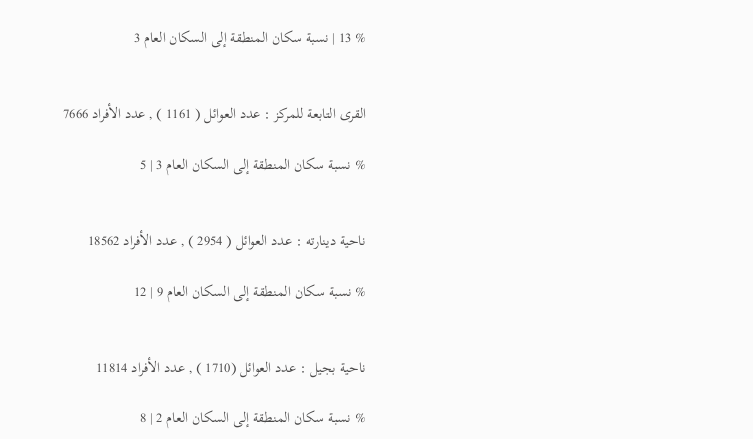% 13 | نسبة سكان المنطقة إلى السكان العام 3


القرى التابعة للمركز : عدد العوائل ( 1161 ) , عدد الأفراد 7666

% نسبة سكان المنطقة إلى السكان العام 3 | 5


ناحية دينارته : عدد العوائل ( 2954 ) , عدد الأفراد 18562

% نسبة سكان المنطقة إلى السكان العام 9 | 12


ناحية بجيل : عدد العوائل (1710 ) , عدد الأفراد 11814

% نسبة سكان المنطقة إلى السكان العام 2 | 8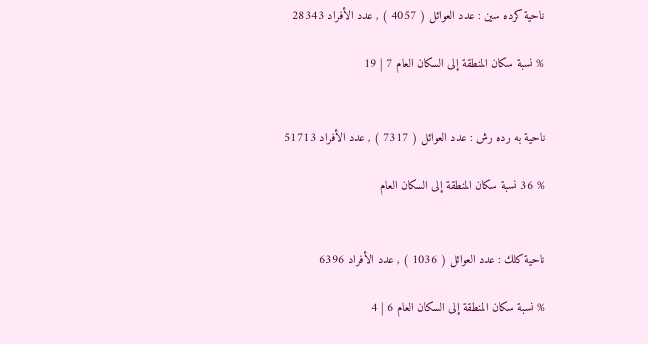ناحية كرده سين : عدد العوائل ( 4057 ) , عدد الأفراد 28343

% نسبة سكان المنطقة إلى السكان العام 7 | 19


ناحية به رده رش : عدد العوائل ( 7317 ) , عدد الأفراد 51713

% 36 نسبة سكان المنطقة إلى السكان العام


ناحية كلك : عدد العوائل ( 1036 ) , عدد الأفراد 6396

% نسبة سكان المنطقة إلى السكان العام 6 | 4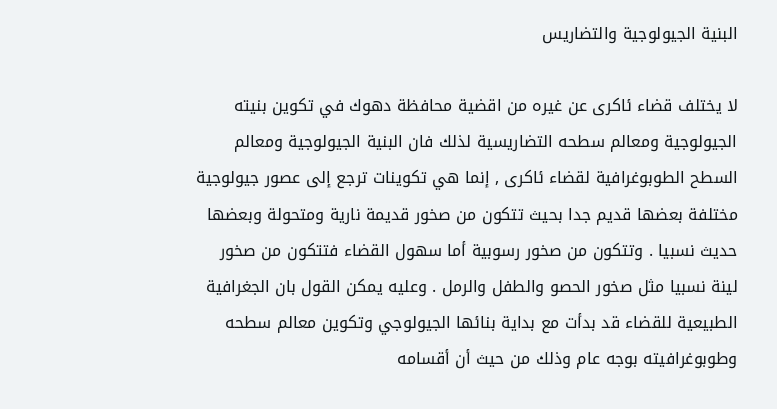البنية الجيولوجية والتضاريس

لا يختلف قضاء ئاكرى عن غيره من اقضية محافظة دهوك في تكوين بنيته الجيولوجية ومعالم سطحه التضاريسية لذلك فان البنية الجيولوجية ومعالم السطح الطوبوغرافية لقضاء ئاكرى , إنما هي تكوينات ترجع إلى عصور جيولوجية مختلفة بعضها قديم جدا بحيث تتكون من صخور قديمة نارية ومتحولة وبعضها حديث نسبيا . وتتكون من صخور رسوبية أما سهول القضاء فتتكون من صخور لينة نسبيا مثل صخور الحصو والطفل والرمل . وعليه يمكن القول بان الجغرافية الطبيعية للقضاء قد بدأت مع بداية بنائها الجيولوجي وتكوين معالم سطحه وطوبوغرافيته بوجه عام وذلك من حيث أن أقسامه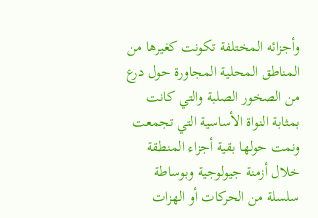وأجزائه المختلفة تكونت كغيرها من المناطق المحلية المجاورة حول درع من الصخور الصلبة والتي كانت بمثابة النواة الأساسية التي تجمعت ونمت حولها بقية أجزاء المنطقة خلال أزمنة جيولوجية وبوساطة سلسلة من الحركات أو الهزات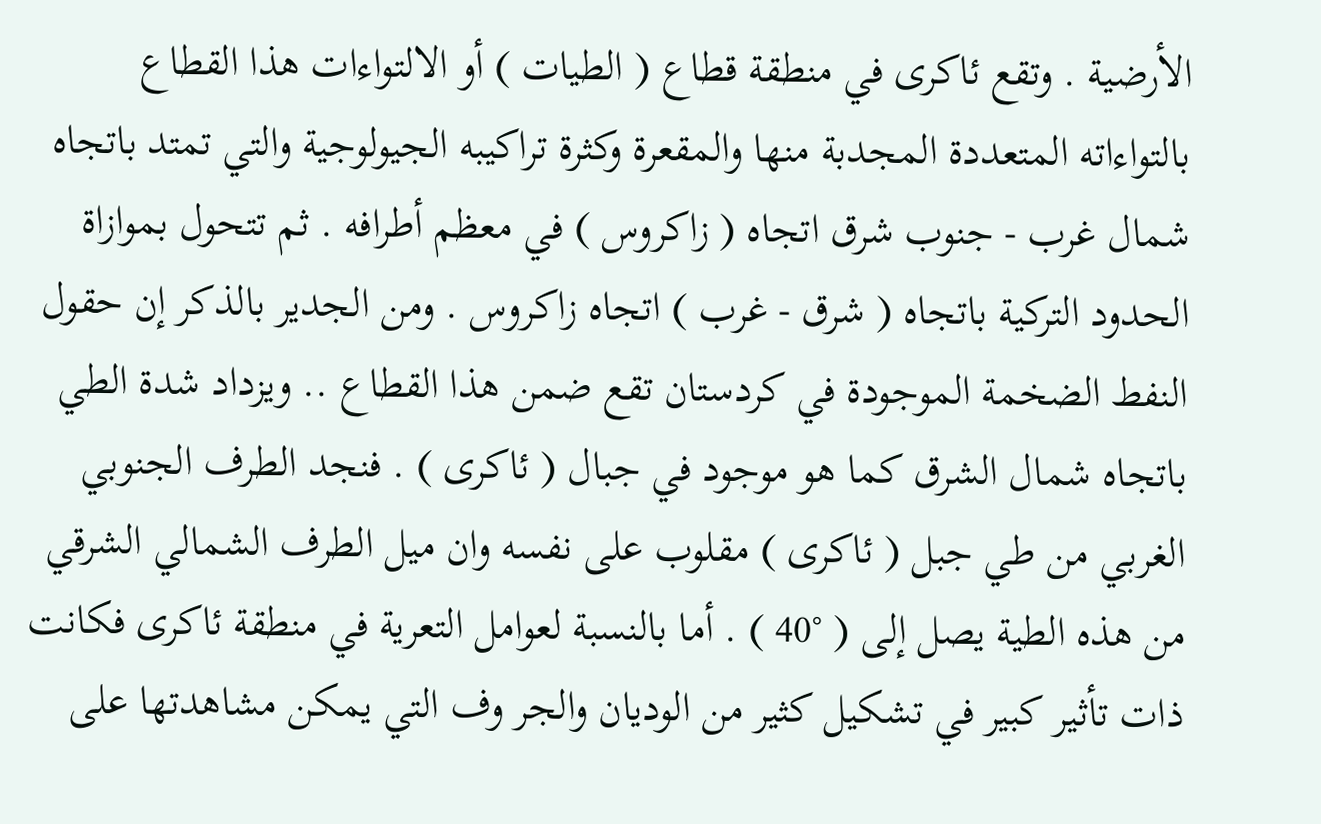الأرضية . وتقع ئاكرى في منطقة قطاع ( الطيات ) أو الالتواءات هذا القطاع بالتواءاته المتعددة المجدبة منها والمقعرة وكثرة تراكيبه الجيولوجية والتي تمتد باتجاه شمال غرب - جنوب شرق اتجاه ( زاكروس ) في معظم أطرافه . ثم تتحول بموازاة الحدود التركية باتجاه ( شرق - غرب ) اتجاه زاكروس . ومن الجدير بالذكر إن حقول النفط الضخمة الموجودة في كردستان تقع ضمن هذا القطاع .. ويزداد شدة الطي باتجاه شمال الشرق كما هو موجود في جبال ( ئاكرى ) . فنجد الطرف الجنوبي الغربي من طي جبل ( ئاكرى ) مقلوب على نفسه وان ميل الطرف الشمالي الشرقي من هذه الطية يصل إلى ( °40 ) . أما بالنسبة لعوامل التعرية في منطقة ئاكرى فكانت ذات تأثير كبير في تشكيل كثير من الوديان والجر وف التي يمكن مشاهدتها على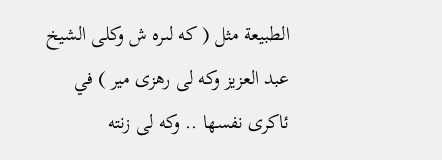الطبيعة مثل ( كه لىره ش وكلى الشيخ عبد العزيز وكه لى رهزى مير ) في ئاكرى نفسها .. وكه لى زنته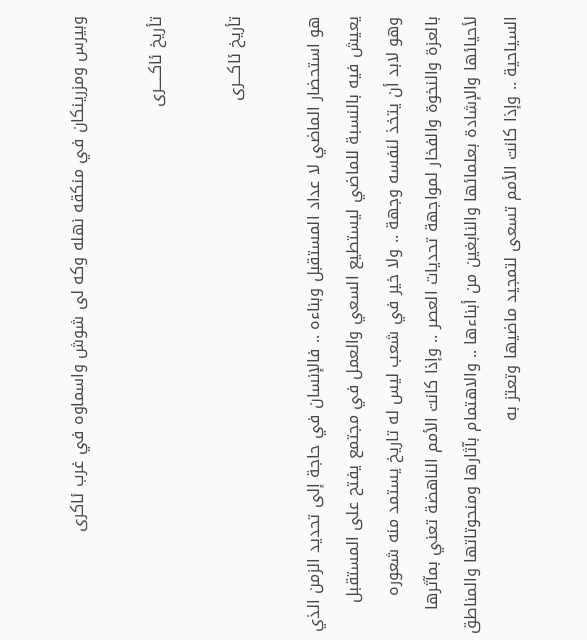وبيرس ومزرينكان في منكقه نهله وكه لى شوش واسماوه في غرب ئاكرى

تأريخ ئاكـــــرى

تأريخ ئاكـــرى

هو استحضار الماضي لا عداد المستقبل وبناءه .. فالإنسان في حاجة إلى تحديد الزمن الذي يعيش فيه بالنسبة للماضي ليستطيع السعي والعمل في مجتمع يفتح على المستقبل وهو لابد أن يتخذ لنفسه وجهة .. ولا خير في شعب ليس له تاريخ يستمد منه شعوره بالعزة والنخوة والفخار لمواجهة تحديات العصر .. وإذا كانت الأمم الناهضة تعني بمآثرها لأحيائها والإشادة بعلمائها والنابغين من أبناءها .. والاهتمام بآثارها ومنحوتاتها والمناطق السياحية .. وإذا كانت الأمم تسعى لتمجيد ماضيها وتعتز به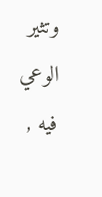وتثير الوعي فيه ,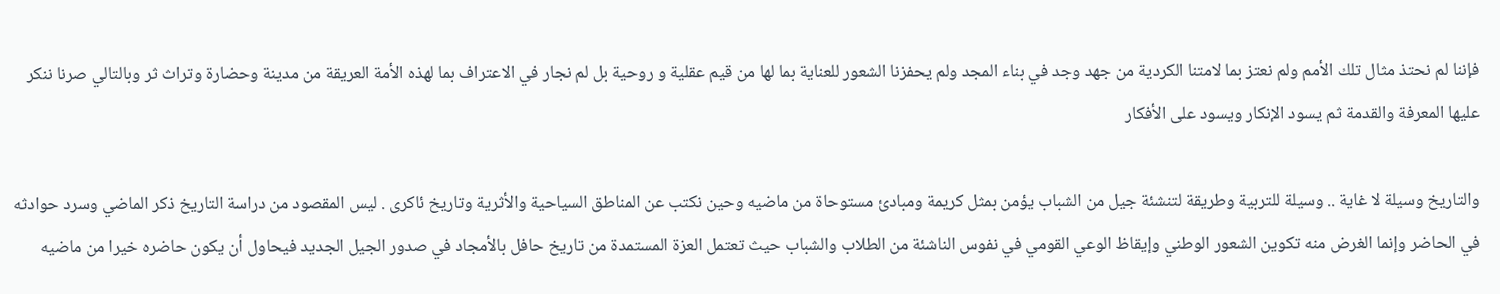فإننا لم نحتذ مثال تلك الأمم ولم نعتز بما لامتنا الكردية من جهد وجد في بناء المجد ولم يحفزنا الشعور للعناية بما لها من قيم عقلية و روحية بل لم نجار في الاعتراف بما لهذه الأمة العريقة من مدينة وحضارة وتراث ثر وبالتالي صرنا ننكر عليها المعرفة والقدمة ثم يسود الإنكار ويسود على الأفكار

والتاريخ وسيلة لا غاية .. وسيلة للتربية وطريقة لتنشئة جيل من الشباب يؤمن بمثل كريمة ومبادئ مستوحاة من ماضيه وحين نكتب عن المناطق السياحية والأثرية وتاريخ ئاكرى . ليس المقصود من دراسة التاريخ ذكر الماضي وسرد حوادثه في الحاضر وإنما الغرض منه تكوين الشعور الوطني وإيقاظ الوعي القومي في نفوس الناشئة من الطلاب والشباب حيث تعتمل العزة المستمدة من تاريخ حافل بالأمجاد في صدور الجيل الجديد فيحاول أن يكون حاضره خيرا من ماضيه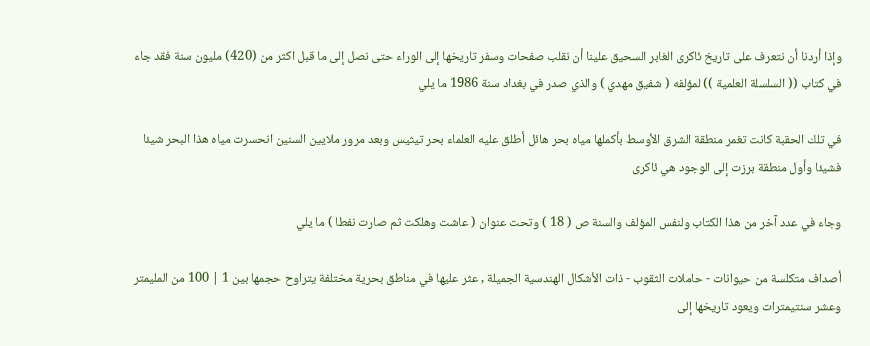وإذا أردنا أن نتعرف على تاريخ ئاكرى الغابر السحيق علينا أن نقلب صفحات وسفر تاريخها إلى الوراء حتى نصل إلى ما قبل اكثر من (420) مليون سنة فقد جاء في كتاب (( السلسلة العلمية )) لمؤلفه ( شفيق مهدي ) والذي صدر في بغداد سنة 1986 ما يلي

في تلك الحقبة كانت تغمر منطقة الشرق الأوسط بأكملها مياه بحر هائل أطلق عليه العلماء بحر تيثيس وبعد مرور ملايين السنين انحسرت مياه هذا البحر شيئا فشيئا وأول منطقة برزت إلى الوجود هي ئاكرى

وجاء في عدد آخر من هذا الكتاب ولنفس المؤلف والسنة ص ( 18 ) وتحت عنوان ( عاشت وهلكت ثم صارت نفطا ) ما يلي

أصداف متكلسة من حيوانات - حاملات الثقوب - ذات الأشكال الهندسية الجميلة , عثر عليها في مناطق بحرية مختلفة يتراوح حجمها بين 1 | 100 من المليمتر وعشر سنتيمترات ويعود تاريخها إلى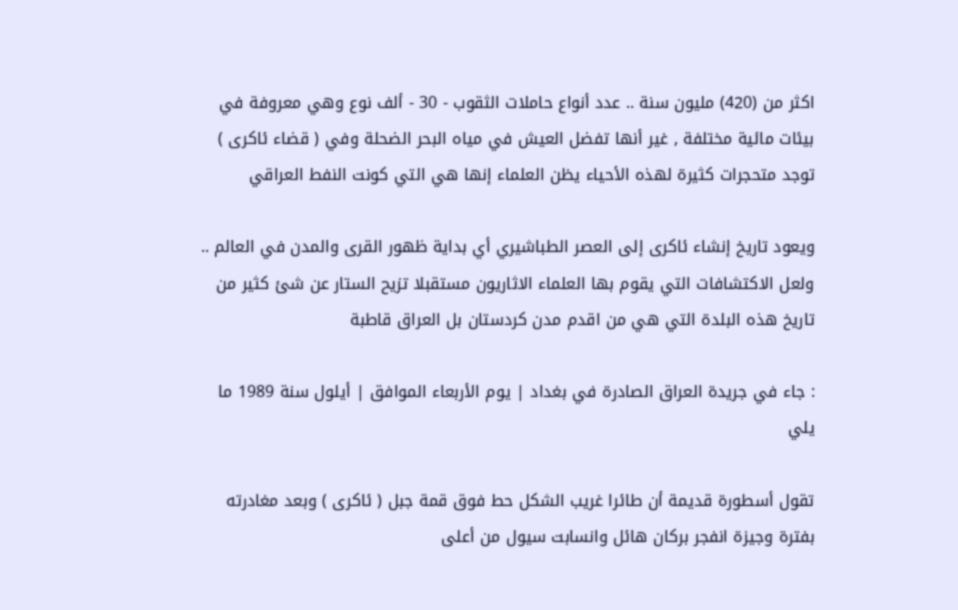اكثر من (420) مليون سنة .. عدد أنواع حاملات الثقوب - 30 - ألف نوع وهي معروفة في بيئات مائية مختلفة , غير أنها تفضل العيش في مياه البحر الضحلة وفي ( قضاء ئاكرى ) توجد متحجرات كثيرة لهذه الأحياء يظن العلماء إنها هي التي كونت النفط العراقي

ويعود تاريخ إنشاء ئاكرى إلى العصر الطباشيري أي بداية ظهور القرى والمدن في العالم .. ولعل الاكتشافات التي يقوم بها العلماء الاثاريون مستقبلا تزيح الستار عن شئ كثير من تاريخ هذه البلدة التي هي من اقدم مدن كردستان بل العراق قاطبة

: جاء في جريدة العراق الصادرة في بغداد | يوم الأربعاء الموافق | أيلول سنة 1989 ما يلي

تقول أسطورة قديمة أن طائرا غريب الشكل حط فوق قمة جبل ( ئاكرى ) وبعد مغادرته بفترة وجيزة انفجر بركان هائل وانسابت سيول من أعلى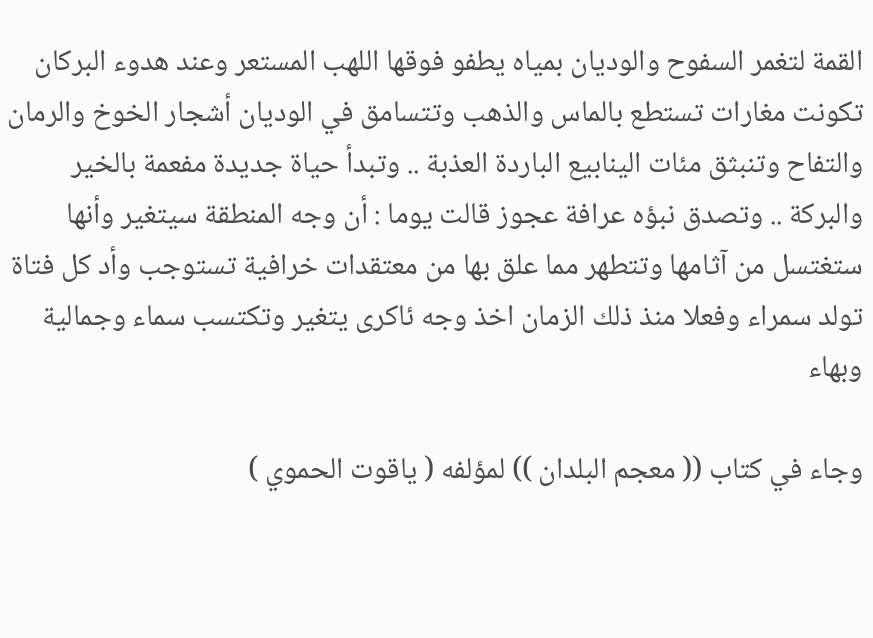القمة لتغمر السفوح والوديان بمياه يطفو فوقها اللهب المستعر وعند هدوء البركان تكونت مغارات تستطع بالماس والذهب وتتسامق في الوديان أشجار الخوخ والرمان والتفاح وتنبثق مئات الينابيع الباردة العذبة .. وتبدأ حياة جديدة مفعمة بالخير والبركة .. وتصدق نبؤه عرافة عجوز قالت يوما : أن وجه المنطقة سيتغير وأنها ستغتسل من آثامها وتتطهر مما علق بها من معتقدات خرافية تستوجب وأد كل فتاة تولد سمراء وفعلا منذ ذلك الزمان اخذ وجه ئاكرى يتغير وتكتسب سماء وجمالية وبهاء

وجاء في كتاب (( معجم البلدان )) لمؤلفه ( ياقوت الحموي )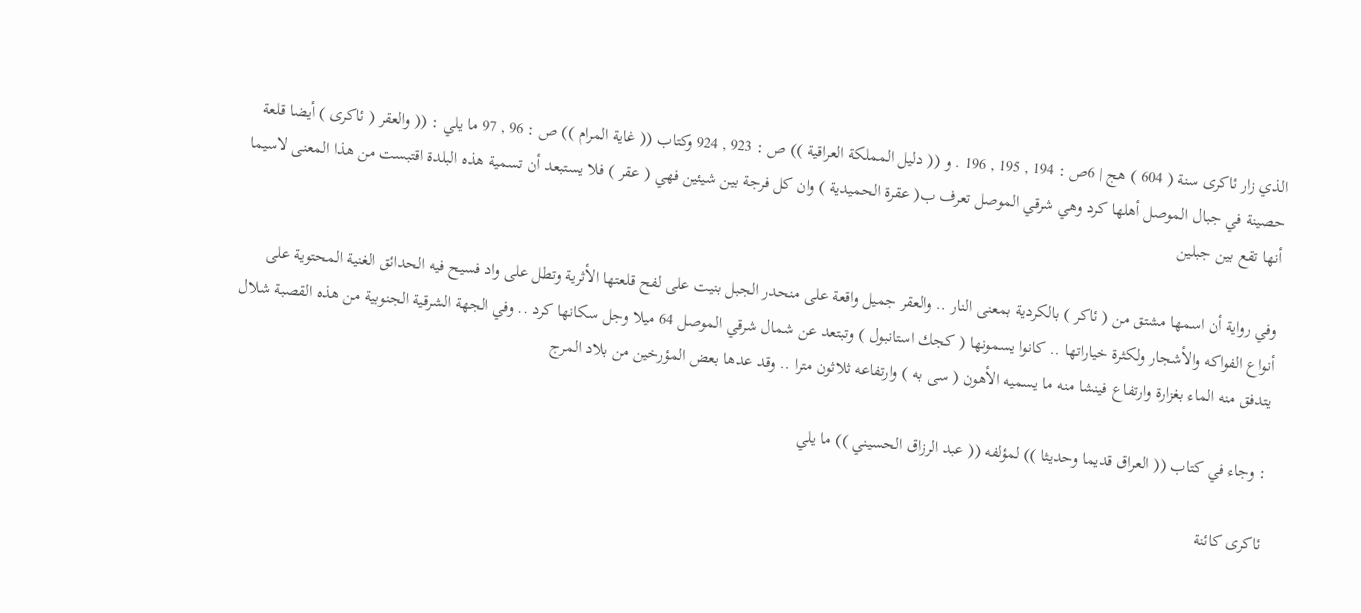الذي زار ئاكرى سنة ( 604 ) هج | 6ص : 194 , 195 , 196 . و (( دليل المملكة العراقية )) ص : 923 , 924 وكتاب (( غاية المرام )) ص : 96 , 97 ما يلي : (( والعقر ( ئاكرى ) أيضا قلعة حصينة في جبال الموصل أهلها كرد وهي شرقي الموصل تعرف ب( عقرة الحميدية ) وان كل فرجة بين شيئين فهي ( عقر ) فلا يستبعد أن تسمية هذه البلدة اقتبست من هذا المعنى لاسيما أنها تقع بين جبلين

وفي رواية أن اسمها مشتق من ( ئاكر ) بالكردية بمعنى النار .. والعقر جميل واقعة على منحدر الجبل بنيت على لفح قلعتها الأثرية وتطل على واد فسيح فيه الحدائق الغنية المحتوية على أنواع الفواكه والأشجار ولكثرة خياراتها .. كانوا يسمونها ( كجك استانبول ) وتبتعد عن شمال شرقي الموصل 64 ميلا وجل سكانها كرد .. وفي الجهة الشرقية الجنوبية من هذه القصبة شلال يتدفق منه الماء بغزارة وارتفاع فينشا منه ما يسميه الأهون ( سى به ) وارتفاعه ثلاثون مترا .. وقد عدها بعض المؤرخين من بلاد المرج

: وجاء في كتاب (( العراق قديما وحديثا )) لمؤلفه (( عبد الرزاق الحسيني )) ما يلي

ئاكرى كائنة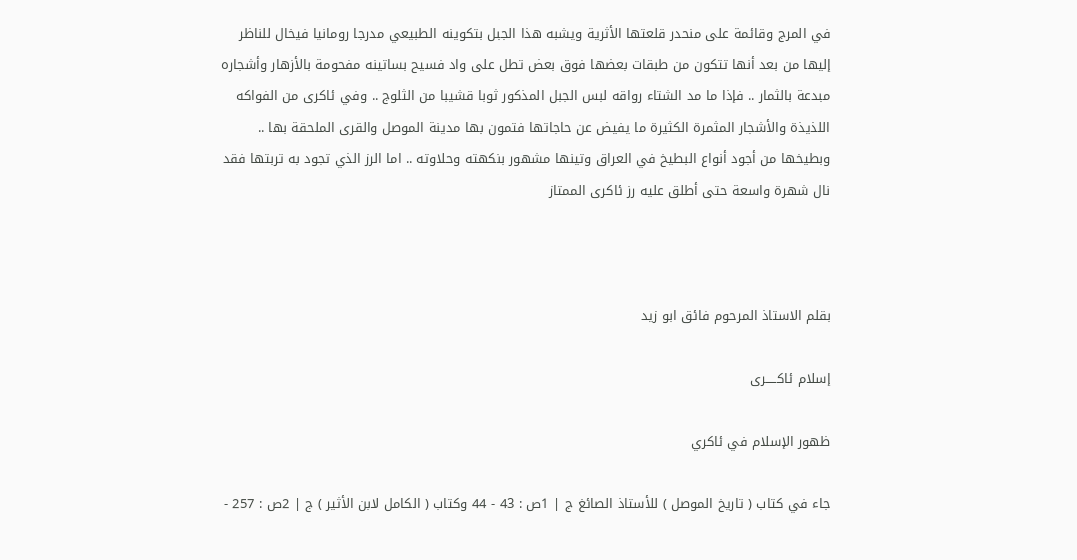في المرج وقائمة على منحدر قلعتها الأثرية ويشبه هذا الجبل بتكوينه الطبيعي مدرجا رومانيا فيخال للناظر إليها من بعد أنها تتكون من طبقات بعضها فوق بعض تطل على واد فسيح بساتينه مفحومة بالأزهار وأشجاره مبدعة بالثمار .. فإذا ما مد الشتاء رواقه لبس الجبل المذكور ثوبا قشيبا من الثلوج .. وفي ئاكرى من الفواكه اللذيذة والأشجار المثمرة الكثيرة ما يفيض عن حاجاتها فتمون بها مدينة الموصل والقرى الملحقة بها .. وبطيخها من أجود أنواع البطيخ في العراق وتينها مشهور بنكهته وحلاوته .. اما الرز الذي تجود به تربتها فقد نال شهرة واسعة حتى أطلق عليه رز ئاكرى الممتاز



بقلم الاستاذ المرحوم فائق ابو زيد

إسلام ئاكـــــرى

ظهور الإسلام في ئاكري

جاء في كتاب ( تاريخ الموصل ) للأستاذ الصائغ ج | 1ص : 43 - 44 وكتاب ( الكامل لابن الأثير ) ج | 2ص : 257 -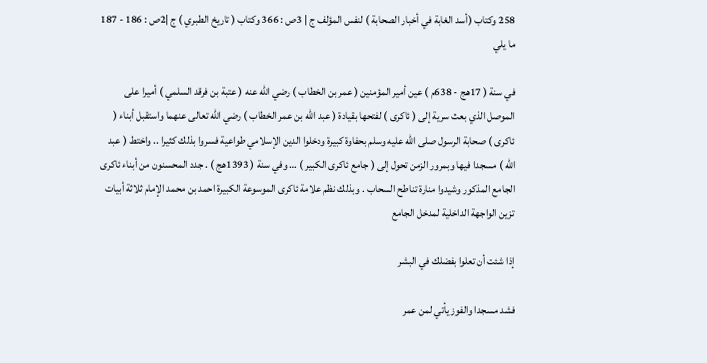258 وكتاب (أسد الغابة في أخبار الصحابة ) لنفس المؤلف ج | 3ص : 366 وكتاب ( تاريخ الطبري ) ج |2ص : 186 - 187 ما يلي

في سنة ( 17هج - 638م ) عين أمير المؤمنين ( عمر بن الخطاب ) رضي الله عنه ( عتبة بن فرقد السلمي ) أميرا على الموصل الذي بعث سرية إلى ( ئاكرى ) لفتحها بقيادة ( عبد الله بن عمر الخطاب ) رضي الله تعالى عنهما واستقبل أبناء ( ئاكرى ) صحابة الرسول صلى الله عليه وسلم بحفاوة كبيرة ودخلوا الدين الإسلامي طواعية فسروا بذلك كثيرا .. واختط ( عبد الله ) مسجدا فيها وبمرور الزمن تحول إلى ( جامع ئاكرى الكبير ) … وفي سنة ( 1393هج ) . جدد المحسنون من أبناء ئاكرى الجامع المذكور وشيدوا منارة تناطح السحاب . وبذلك نظم علامة ئاكرى الموسوعة الكبيرة احمد بن محمد الإمام ثلاثة أبيات تزين الواجهة الداخلية لمدخل الجامع

إذا شئت أن تعلوا بفضلك في البشر

فشد مسجدا والفوز يأتي لمن عمر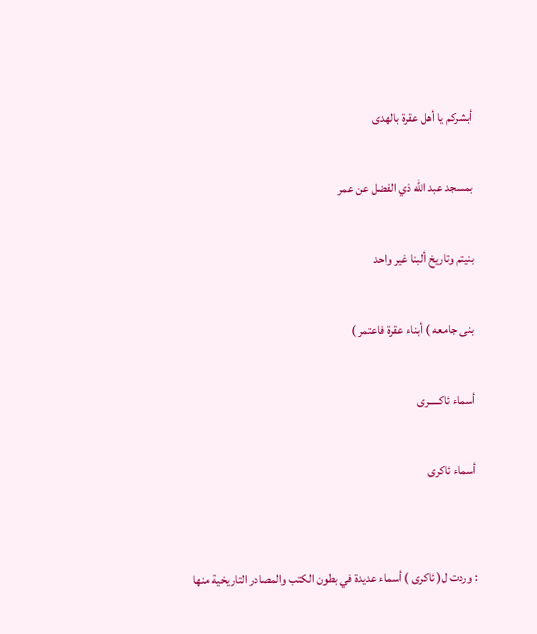أبشركم يا أهل عقرة بالهدى

بمسجد عبد الله ذي الفضل عن عمر

بنيتم وتاريخ ألبنا غير واحد

بنى جامعه ) أبناء عقرة فاعتمر )

أسماء ئاكـــــرى

أسماء ئاكرى


: وردت ل( ئاكرى ) أسماء عديدة في بطون الكتب والمصادر التاريخية منها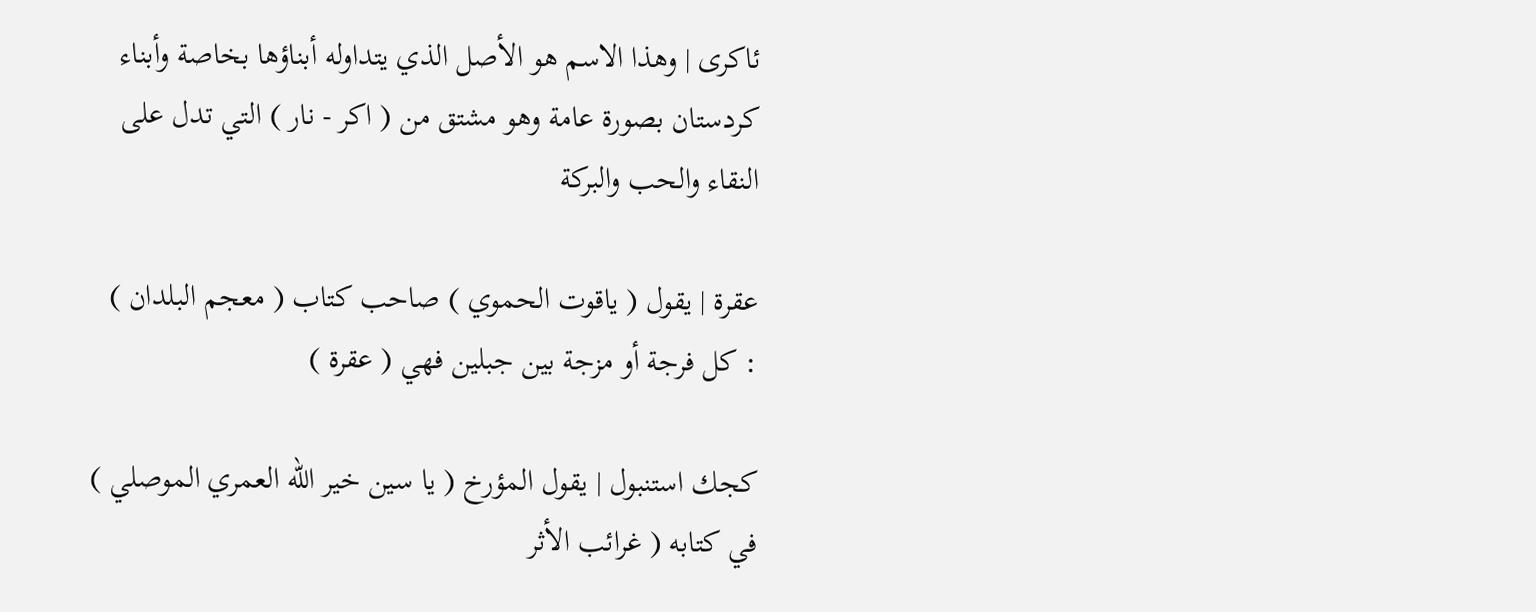ئاكرى | وهذا الاسم هو الأصل الذي يتداوله أبناؤها بخاصة وأبناء كردستان بصورة عامة وهو مشتق من ( اكر - نار ) التي تدل على النقاء والحب والبركة

عقرة | يقول ( ياقوت الحموي ) صاحب كتاب ( معجم البلدان ) : كل فرجة أو مزجة بين جبلين فهي ( عقرة )

كجك استنبول | يقول المؤرخ ( يا سين خير الله العمري الموصلي ) في كتابه ( غرائب الأثر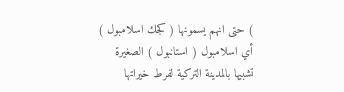) حتى انهم يسمونها ( كجك اسلامبول ) أي اسلامبول ( استانبول ) الصغيرة تشبيها بالمدينة التركية لفرط خيراتها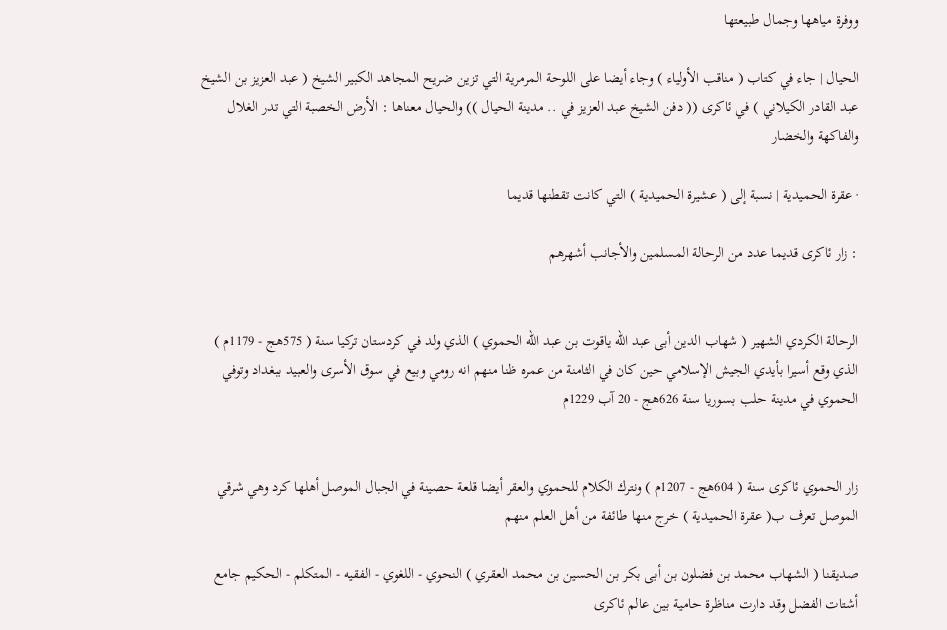ووفرة مياهها وجمال طبيعتها

الحيال | جاء في كتاب ( مناقب الأولياء ) وجاء أيضا على اللوحة المرمرية التي تزين ضريح المجاهد الكبير الشيخ ( عبد العزيز بن الشيخ عبد القادر الكيلاني ) في ئاكرى (( دفن الشيخ عبد العزيز في .. مدينة الحيال )) والحيال معناها : الأرض الخصبة التي تدر الغلال والفاكهة والخضار

· عقرة الحميدية | نسبة إلى ( عشيرة الحميدية ) التي كانت تقطنها قديما

: زار ئاكرى قديما عدد من الرحالة المسلمين والأجانب أشهرهم


الرحالة الكردي الشهير ( شهاب الدين أبى عبد الله ياقوت بن عبد الله الحموي ) الذي ولد في كردستان تركيا سنة ( 575هج - 1179م ) الذي وقع أسيرا بأيدي الجيش الإسلامي حين كان في الثامنة من عمره ظنا منهم انه رومي وبيع في سوق الأسرى والعبيد ببغداد وتوفي الحموي في مدينة حلب بسوريا سنة 626هج - 20 آب 1229م


زار الحموي ئاكرى سنة ( 604هج - 1207م ) ونترك الكلام للحموي والعقر أيضا قلعة حصينة في الجبال الموصل أهلها كرد وهي شرقي الموصل تعرف ب( عقرة الحميدية ) خرج منها طائفة من أهل العلم منهم

صديقنا ( الشهاب محمد بن فضلون بن أبى بكر بن الحسين بن محمد العقري ) النحوي - اللغوي - الفقيه - المتكلم - الحكيم جامع أشتات الفضل وقد دارت مناظرة حامية بين عالم ئاكرى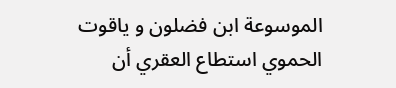الموسوعة ابن فضلون و ياقوت الحموي استطاع العقري أن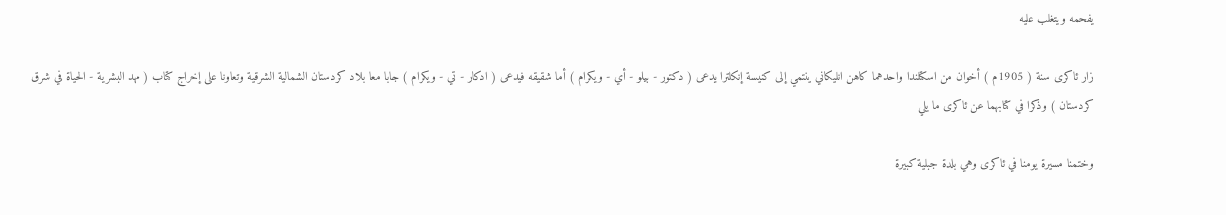يفحمه ويتغلب عليه

زار ئاكرى سنة ( 1905م ) أخوان من اسكتلندا واحدهما كاهن انليكاني ينتمي إلى كنيسة إنكلترا يدعى ( دكتور - بيلو - أي - ويكرام ) أما شقيقه فيدعى ( ادكار - تي - ويكرام ) جابا معا بلاد كردستان الشمالية الشرقية وتعاونا على إخراج كتاب ( مهد البشرية - الحياة في شرق كردستان ) وذكرا في كتابهما عن ئاكرى ما يلي

وختمنا مسيرة يومنا في ئاكرى وهي بلدة جبلية كبيرة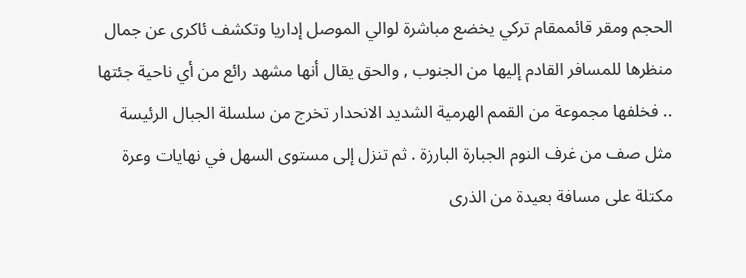الحجم ومقر قائممقام تركي يخضع مباشرة لوالي الموصل إداريا وتكشف ئاكرى عن جمال منظرها للمسافر القادم إليها من الجنوب , والحق يقال أنها مشهد رائع من أي ناحية جئتها .. فخلفها مجموعة من القمم الهرمية الشديد الانحدار تخرج من سلسلة الجبال الرئيسة مثل صف من غرف النوم الجبارة البارزة . ثم تنزل إلى مستوى السهل في نهايات وعرة مكتلة على مسافة بعيدة من الذرى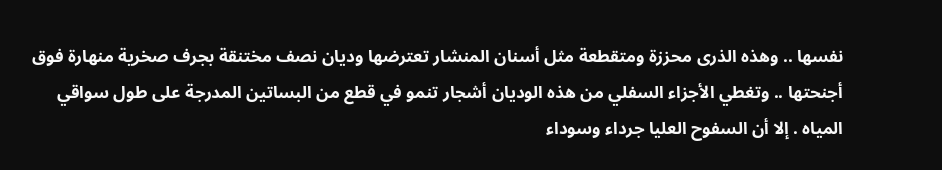نفسها .. وهذه الذرى محززة ومتقطعة مثل أسنان المنشار تعترضها وديان نصف مختنقة بجرف صخرية منهارة فوق أجنحتها .. وتغطي الأجزاء السفلي من هذه الوديان أشجار تنمو في قطع من البساتين المدرجة على طول سواقي المياه . إلا أن السفوح العليا جرداء وسوداء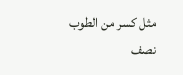مثل كسر من الطوب نصف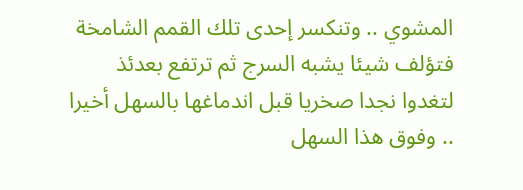المشوي .. وتنكسر إحدى تلك القمم الشامخة فتؤلف شيئا يشبه السرج ثم ترتفع بعدئذ لتغدوا نجدا صخريا قبل اندماغها بالسهل أخيرا .. وفوق هذا السهل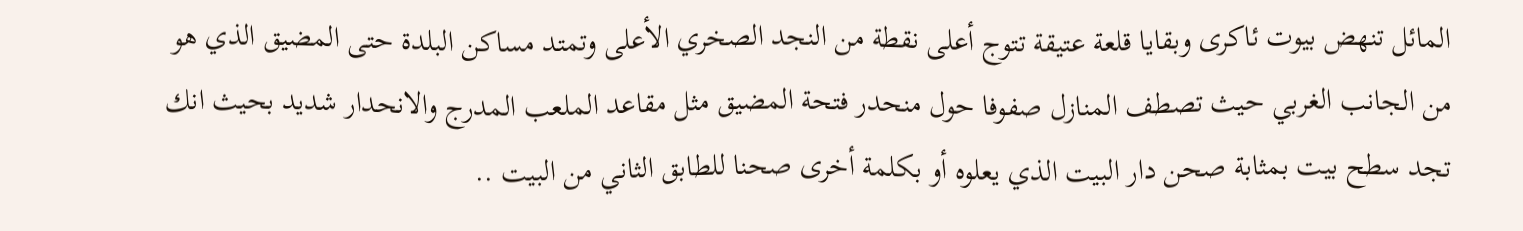المائل تنهض بيوت ئاكرى وبقايا قلعة عتيقة تتوج أعلى نقطة من النجد الصخري الأعلى وتمتد مساكن البلدة حتى المضيق الذي هو من الجانب الغربي حيث تصطف المنازل صفوفا حول منحدر فتحة المضيق مثل مقاعد الملعب المدرج والانحدار شديد بحيث انك تجد سطح بيت بمثابة صحن دار البيت الذي يعلوه أو بكلمة أخرى صحنا للطابق الثاني من البيت ..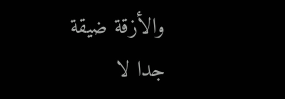والأزقة ضيقة جدا لا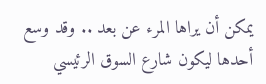يمكن أن يراها المرء عن بعد .. وقد وسع أحدها ليكون شارع السوق الرئيسي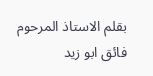بقلم الاستاذ المرحوم فائق ابو زيد